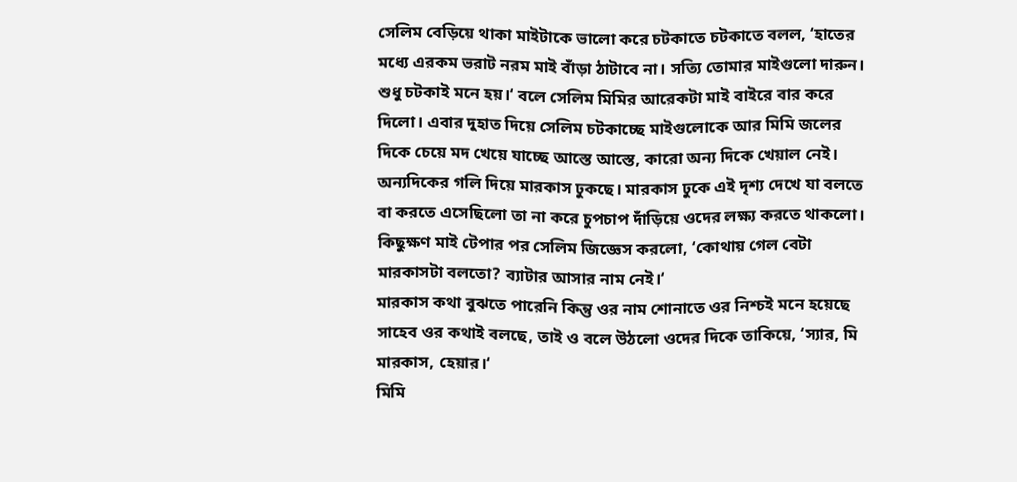সেলিম বেড়িয়ে থাকা মাইটাকে ভালো করে চটকাতে চটকাতে বলল, ‘হাতের মধ্যে এরকম ভরাট নরম মাই বাঁড়া ঠাটাবে না। সত্যি তোমার মাইগুলো দারুন। শুধু চটকাই মনে হয়।‘ বলে সেলিম মিমির আরেকটা মাই বাইরে বার করে দিলো। এবার দুহাত দিয়ে সেলিম চটকাচ্ছে মাইগুলোকে আর মিমি জলের দিকে চেয়ে মদ খেয়ে যাচ্ছে আস্তে আস্তে, কারো অন্য দিকে খেয়াল নেই। অন্যদিকের গলি দিয়ে মারকাস ঢুকছে। মারকাস ঢুকে এই দৃশ্য দেখে যা বলতে বা করতে এসেছিলো তা না করে চুপচাপ দাঁড়িয়ে ওদের লক্ষ্য করতে থাকলো।
কিছুক্ষণ মাই টেপার পর সেলিম জিজ্ঞেস করলো, ‘কোথায় গেল বেটা মারকাসটা বলতো? ব্যাটার আসার নাম নেই।‘
মারকাস কথা বুঝতে পারেনি কিন্তু ওর নাম শোনাতে ওর নিশ্চই মনে হয়েছে সাহেব ওর কথাই বলছে, তাই ও বলে উঠলো ওদের দিকে তাকিয়ে, ‘স্যার, মি মারকাস, হেয়ার।‘
মিমি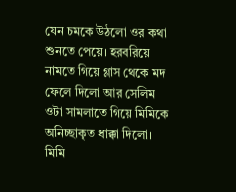যেন চমকে উঠলো ওর কথা শুনতে পেয়ে। হরবরিয়ে নামতে গিয়ে গ্লাস থেকে মদ ফেলে দিলো আর সেলিম ওটা সামলাতে গিয়ে মিমিকে অনিচ্ছাকৃত ধাক্কা দিলো।
মিমি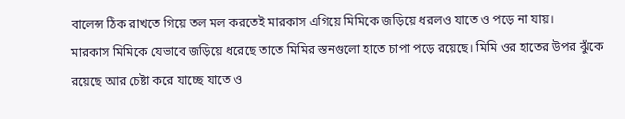বালেন্স ঠিক রাখতে গিয়ে তল মল করতেই মারকাস এগিয়ে মিমিকে জড়িয়ে ধরলও যাতে ও পড়ে না যায়।
মারকাস মিমিকে যেভাবে জড়িয়ে ধরেছে তাতে মিমির স্তনগুলো হাতে চাপা পড়ে রয়েছে। মিমি ওর হাতের উপর ঝুঁকে রয়েছে আর চেষ্টা করে যাচ্ছে যাতে ও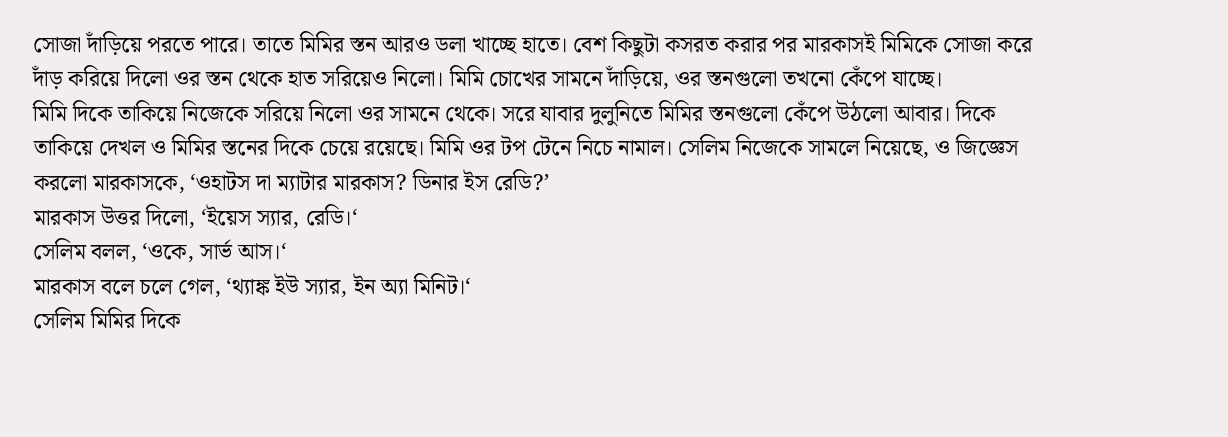সোজা দাঁড়িয়ে পরতে পারে। তাতে মিমির স্তন আরও ডলা খাচ্ছে হাতে। বেশ কিছুটা কসরত করার পর মারকাসই মিমিকে সোজা করে দাঁড় করিয়ে দিলো ওর স্তন থেকে হাত সরিয়েও নিলো। মিমি চোখের সামনে দাঁড়িয়ে, ওর স্তনগুলো তখনো কেঁপে যাচ্ছে।
মিমি দিকে তাকিয়ে নিজেকে সরিয়ে নিলো ওর সামনে থেকে। সরে যাবার দুলুনিতে মিমির স্তনগুলো কেঁপে উঠলো আবার। দিকে তাকিয়ে দেখল ও মিমির স্তনের দিকে চেয়ে রয়েছে। মিমি ওর টপ টেনে নিচে নামাল। সেলিম নিজেকে সামলে নিয়েছে, ও জিজ্ঞেস করলো মারকাসকে, ‘ওহাটস দা ম্যাটার মারকাস? ডিনার ইস রেডি?’
মারকাস উত্তর দিলো, ‘ইয়েস স্যার, রেডি।‘
সেলিম বলল, ‘ওকে, সার্ভ আস।‘
মারকাস বলে চলে গেল, ‘থ্যাঙ্ক ইউ স্যার, ইন অ্যা মিনিট।‘
সেলিম মিমির দিকে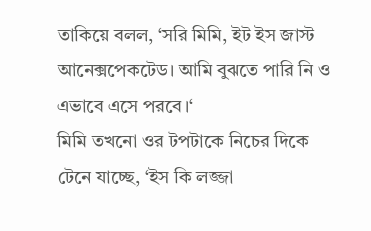তাকিয়ে বলল, ‘সরি মিমি, ইট ইস জাস্ট আনেক্সপেকটেড। আমি বুঝতে পারি নি ও এভাবে এসে পরবে।‘
মিমি তখনো ওর টপটাকে নিচের দিকে টেনে যাচ্ছে, ‘ইস কি লজ্জা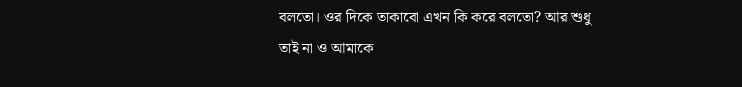বলতো। ওর দিকে তাকাবো এখন কি করে বলতো? আর শুধু তাই না ও আমাকে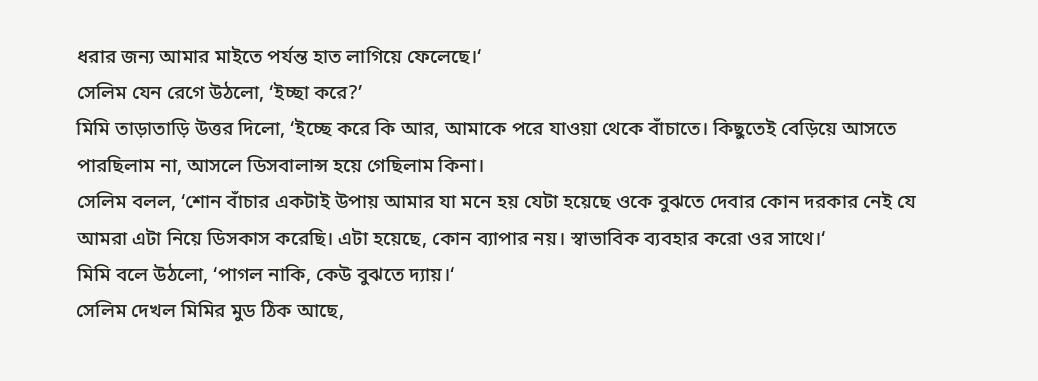ধরার জন্য আমার মাইতে পর্যন্ত হাত লাগিয়ে ফেলেছে।‘
সেলিম যেন রেগে উঠলো, ‘ইচ্ছা করে?’
মিমি তাড়াতাড়ি উত্তর দিলো, ‘ইচ্ছে করে কি আর, আমাকে পরে যাওয়া থেকে বাঁচাতে। কিছুতেই বেড়িয়ে আসতে পারছিলাম না, আসলে ডিসবালান্স হয়ে গেছিলাম কিনা।
সেলিম বলল, ‘শোন বাঁচার একটাই উপায় আমার যা মনে হয় যেটা হয়েছে ওকে বুঝতে দেবার কোন দরকার নেই যে আমরা এটা নিয়ে ডিসকাস করেছি। এটা হয়েছে, কোন ব্যাপার নয়। স্বাভাবিক ব্যবহার করো ওর সাথে।‘
মিমি বলে উঠলো, ‘পাগল নাকি, কেউ বুঝতে দ্যায়।‘
সেলিম দেখল মিমির মুড ঠিক আছে,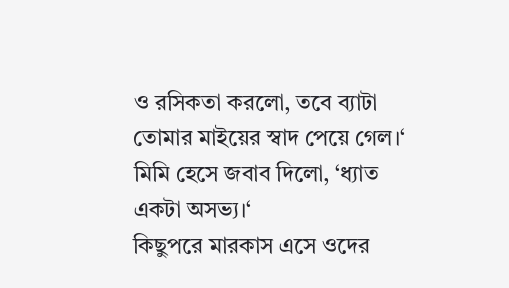ও রসিকতা করলো, তবে ব্যাটা তোমার মাইয়ের স্বাদ পেয়ে গেল।‘
মিমি হেসে জবাব দিলো, ‘ধ্যাত একটা অসভ্য।‘
কিছুপরে মারকাস এসে ওদের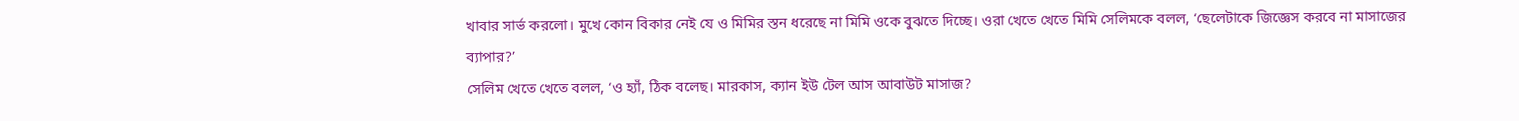খাবার সার্ভ করলো। মুখে কোন বিকার নেই যে ও মিমির স্তন ধরেছে না মিমি ওকে বুঝতে দিচ্ছে। ওরা খেতে খেতে মিমি সেলিমকে বলল, ‘ছেলেটাকে জিজ্ঞেস করবে না মাসাজের ব্যাপার?’
সেলিম খেতে খেতে বলল, ‘ও হ্যাঁ, ঠিক বলেছ। মারকাস, ক্যান ইউ টেল আস আবাউট মাসাজ?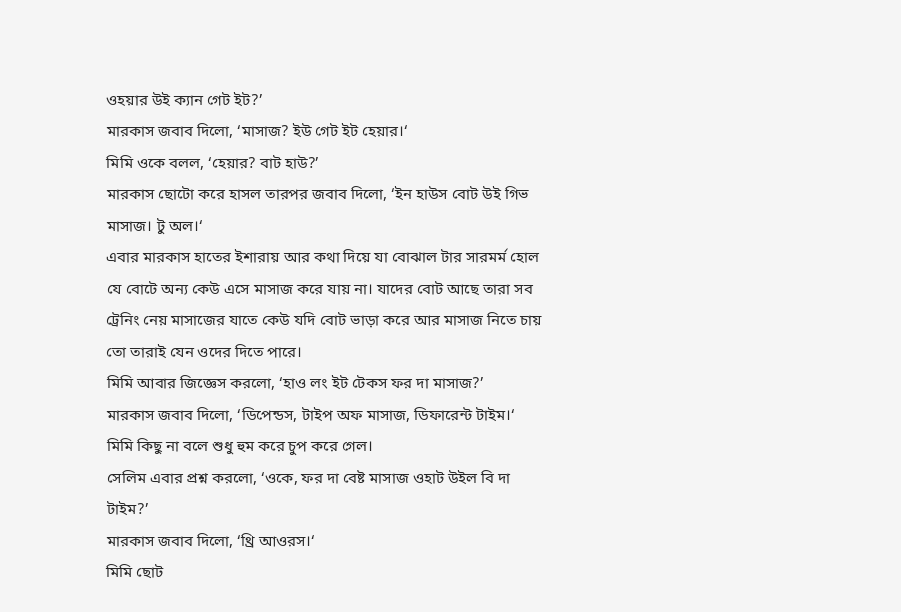ওহয়ার উই ক্যান গেট ইট?’
মারকাস জবাব দিলো, ‘মাসাজ? ইউ গেট ইট হেয়ার।‘
মিমি ওকে বলল, ‘হেয়ার? বাট হাউ?’
মারকাস ছোটো করে হাসল তারপর জবাব দিলো, ‘ইন হাউস বোট উই গিভ মাসাজ। টু অল।‘
এবার মারকাস হাতের ইশারায় আর কথা দিয়ে যা বোঝাল টার সারমর্ম হোল যে বোটে অন্য কেউ এসে মাসাজ করে যায় না। যাদের বোট আছে তারা সব ট্রেনিং নেয় মাসাজের যাতে কেউ যদি বোট ভাড়া করে আর মাসাজ নিতে চায় তো তারাই যেন ওদের দিতে পারে।
মিমি আবার জিজ্ঞেস করলো, ‘হাও লং ইট টেকস ফর দা মাসাজ?’
মারকাস জবাব দিলো, ‘ডিপেন্ডস, টাইপ অফ মাসাজ, ডিফারেন্ট টাইম।‘
মিমি কিছু না বলে শুধু হুম করে চুপ করে গেল।
সেলিম এবার প্রশ্ন করলো, ‘ওকে, ফর দা বেষ্ট মাসাজ ওহাট উইল বি দা টাইম?’
মারকাস জবাব দিলো, ‘থ্রি আওরস।‘
মিমি ছোট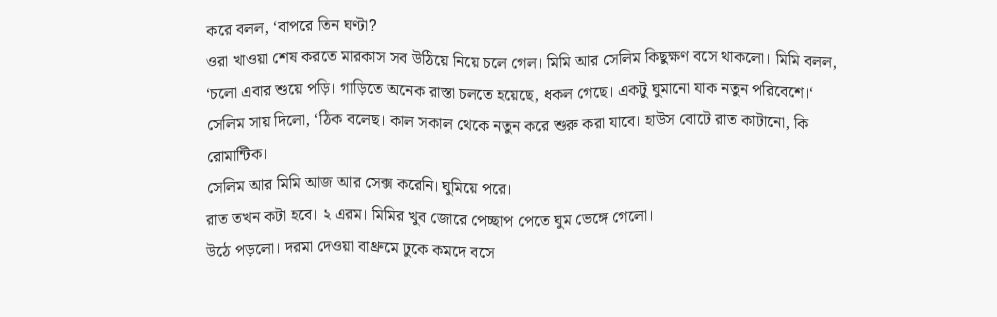করে বলল, ‘বাপরে তিন ঘণ্টা?
ওরা খাওয়া শেষ করতে মারকাস সব উঠিয়ে নিয়ে চলে গেল। মিমি আর সেলিম কিছুক্ষণ বসে থাকলো। মিমি বলল, ‘চলো এবার শুয়ে পড়ি। গাড়িতে অনেক রাস্তা চলতে হয়েছে, ধকল গেছে। একটু ঘুমানো যাক নতুন পরিবেশে।‘
সেলিম সায় দিলো, ‘ঠিক বলেছ। কাল সকাল থেকে নতুন করে শুরু করা যাবে। হাউস বোটে রাত কাটানো, কি রোমান্টিক।
সেলিম আর মিমি আজ আর সেক্স করেনি। ঘুমিয়ে পরে।
রাত তখন কটা হবে। ২ এরম। মিমির খুব জোরে পেচ্ছাপ পেতে ঘুম ভেঙ্গে গেলো।
উঠে পড়লো। দরমা দেওয়া বাথ্রুমে ঢুকে কমদে বসে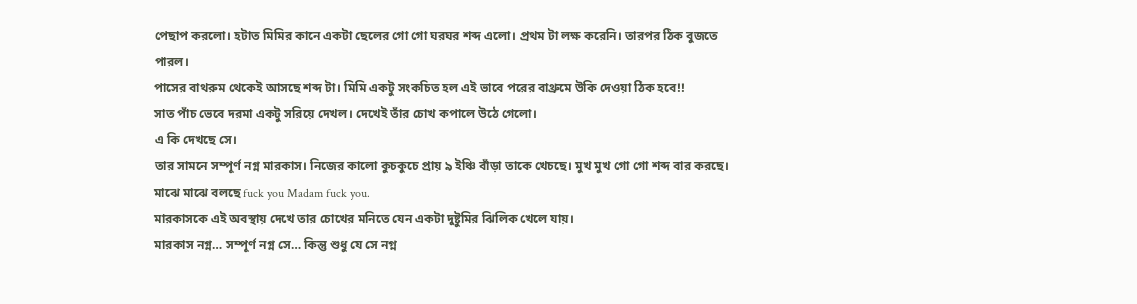পেছাপ করলো। হটাত মিমির কানে একটা ছেলের গো গো ঘরঘর শব্দ এলো। প্রথম টা লক্ষ করেনি। তারপর ঠিক বুজতে পারল।
পাসের বাথরুম থেকেই আসছে শব্দ টা। মিমি একটু সংকচিত হল এই ভাবে পরের বাথ্রুমে উকি দেওয়া ঠিক হবে!!
সাত পাঁচ ভেবে দরমা একটু সরিয়ে দেখল। দেখেই তাঁর চোখ কপালে উঠে গেলো।
এ কি দেখছে সে।
তার সামনে সম্পূর্ণ নগ্ন মারকাস। নিজের কালো কুচকুচে প্রায় ৯ ইঞ্চি বাঁড়া তাকে খেচছে। মুখ মুখ গো গো শব্দ বার করছে। মাঝে মাঝে বলছে fuck you Madam fuck you.
মারকাসকে এই অবস্থায় দেখে তার চোখের মনিতে যেন একটা দুষ্টুমির ঝিলিক খেলে যায়।
মারকাস নগ্ন… সম্পূর্ণ নগ্ন সে… কিন্তু শুধু যে সে নগ্ন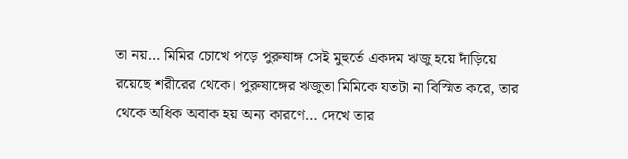তা নয়… মিমির চোখে পড়ে পুরুষাঙ্গ সেই মুহুর্তে একদম ঋজু হয়ে দাঁড়িয়ে রয়েছে শরীরের থেকে। পুরুষাঙ্গের ঋজুতা মিমিকে যতটা না বিস্মিত করে, তার থেকে অধিক অবাক হয় অন্য কারণে… দেখে তার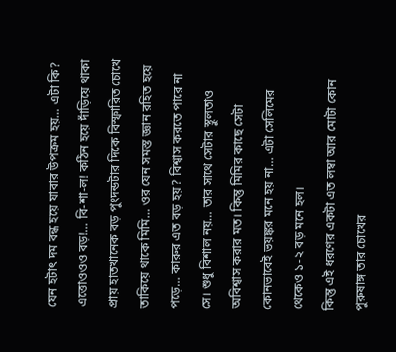যেন হটাৎ দম বন্ধ হয়ে যাবার উপক্রম হয়… এটা কি? এত্তোওওও বড়!… বি-শা-ল! কঠিন হয়ে দাঁড়িয়ে থাকা প্রায় হাতখানেক বড় পুংদন্ডটার দিকে বিস্ফারিত চোখে তাকিয়ে থাকে মিমি… ওর যেন সমস্ত জ্ঞান রহিত হয়ে পড়ে… কারুর এত বড় হয়? বিশ্বাস করতে পারে না সে। শুধু বিশাল নয়… তার সাথে সেটার স্থুলতাও অবিশ্বাস করার মত। কিন্তু মিমির কাছে সেটা কোনভাবেই ভয়ঙ্কর মনে হয় না… এটা সেলিমের থেকেও ১-২ বড় মনে হল।
কিন্তু এই ধরণের একটা এত লম্বা আর মোটা কোন পুরুষাঙ্গ তার চোখের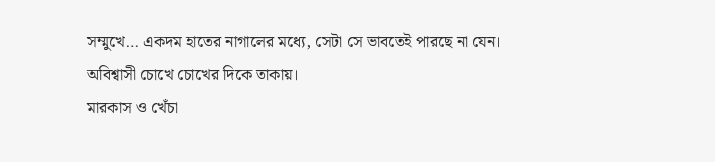সম্মুখে… একদম হাতের নাগালের মধ্যে, সেটা সে ভাবতেই পারছে না যেন। অবিশ্বাসী চোখে চোখের দিকে তাকায়।
মারকাস ও খেঁচা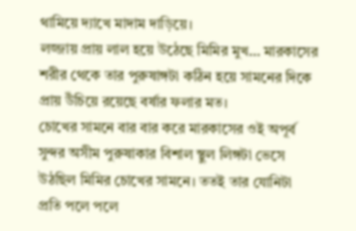থামিয়ে দ্যাখে মাদাম দাড়িয়ে।
লজ্জায় প্রায় লাল হয়ে উঠেছে মিমির মুখ… মারকাসের শরীর থেকে তার পুরুষাঙ্গটা কঠিন হয়ে সামনের দিকে প্রায় উঁচিয়ে রয়েছে বর্ষার ফলার মত।
চোখের সামনে বার বার করে মারকাসের ওই অপূর্ব সুন্দর অসীম পুরুষাকার বিশাল স্থুল লিঙ্গটা ভেসে উঠছিল মিমির চোখের সামনে। ততই তার যোনিটা প্রতি পলে পলে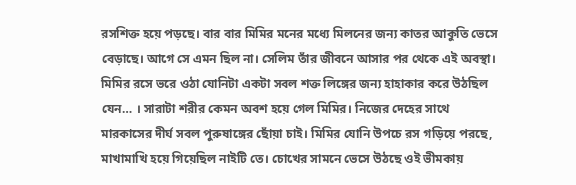রসশিক্ত হয়ে পড়ছে। বার বার মিমির মনের মধ্যে মিলনের জন্য কাতর আকুতি ভেসে বেড়াছে। আগে সে এমন ছিল না। সেলিম তাঁর জীবনে আসার পর থেকে এই অবস্থা। মিমির রসে ভরে ওঠা যোনিটা একটা সবল শক্ত লিঙ্গের জন্য হাহাকার করে উঠছিল যেন… । সারাটা শরীর কেমন অবশ হয়ে গেল মিমির। নিজের দেহের সাথে মারকাসের দীর্ঘ সবল পুরুষাঙ্গের ছোঁয়া চাই। মিমির যোনি উপচে রস গড়িয়ে পরছে, মাখামাখি হয়ে গিয়েছিল নাইটি তে। চোখের সামনে ভেসে উঠছে ওই ভীমকায়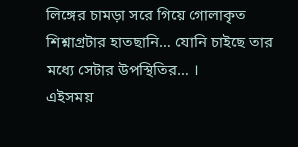লিঙ্গের চামড়া সরে গিয়ে গোলাকৃত শিশ্নাগ্রটার হাতছানি… যোনি চাইছে তার মধ্যে সেটার উপস্থিতির… ।
এইসময়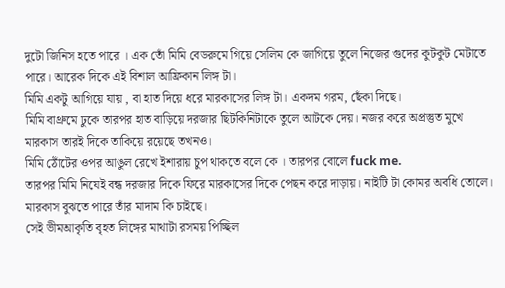দুটো জিনিস হতে পারে । এক তোঁ মিমি বেডরুমে গিয়ে সেলিম কে জাগিয়ে তুলে নিজের গুদের কুটকুট মেটাতে পারে। আরেক দিকে এই বিশাল আফ্রিকান লিঙ্গ টা।
মিমি একটু আগিয়ে যায় , বা হাত দিয়ে ধরে মারকাসের লিঙ্গ টা। একদম গরম, ছেঁকা দিছে।
মিমি বাথ্রুমে ঢুকে তারপর হাত বাড়িয়ে দরজার ছিটকিনিটাকে তুলে আটকে দেয়। নজর করে অপ্রস্তুত মুখে মারকাস তারই দিকে তাকিয়ে রয়েছে তখনও।
মিমি ঠোঁটের ওপর আঙুল রেখে ইশারায় চুপ থাকতে বলে কে । তারপর বোলে fuck me.
তারপর মিমি নিযেই বন্ধ দরজার দিকে ফিরে মারকাসের দিকে পেছন করে দাড়ায়। নাইটি টা কোমর অবধি তোলে। মারকাস বুঝতে পারে তাঁর মাদাম কি চাইছে।
সেই ভীমআকৃতি বৃহত লিঙ্গের মাথাটা রসময় পিচ্ছিল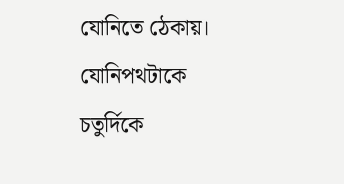যোনিতে ঠেকায়। যোনিপথটাকে চতুর্দিকে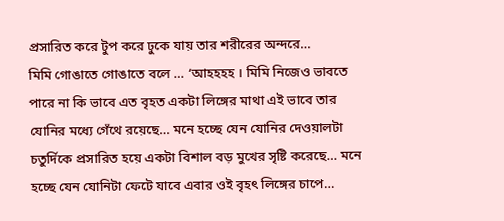প্রসারিত করে টুপ করে ঢুকে যায় তার শরীরের অন্দরে…
মিমি গোঙাতে গোঙাতে বলে … ‘আহহহহ । মিমি নিজেও ভাবতে পারে না কি ভাবে এত বৃহত একটা লিঙ্গের মাথা এই ভাবে তার যোনির মধ্যে গেঁথে রয়েছে… মনে হচ্ছে যেন যোনির দেওয়ালটা চতুর্দিকে প্রসারিত হয়ে একটা বিশাল বড় মুখের সৃষ্টি করেছে… মনে হচ্ছে যেন যোনিটা ফেটে যাবে এবার ওই বৃহৎ লিঙ্গের চাপে…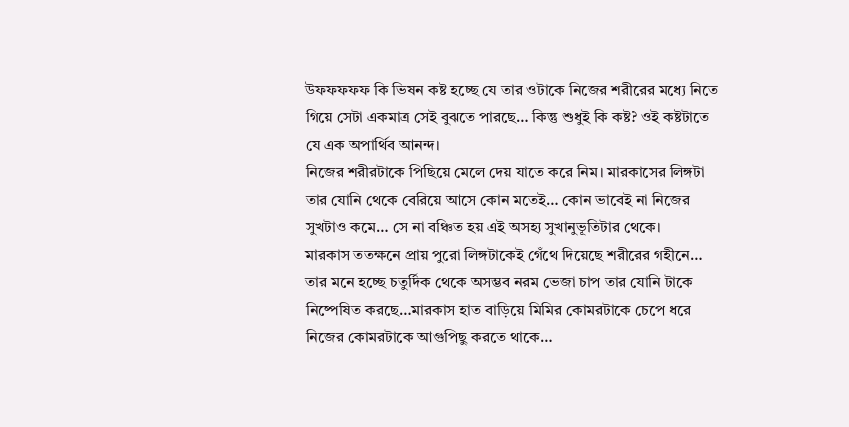উফফফফফ কি ভিষন কষ্ট হচ্ছে যে তার ওটাকে নিজের শরীরের মধ্যে নিতে গিয়ে সেটা একমাত্র সেই বুঝতে পারছে… কিন্তু শুধুই কি কষ্ট? ওই কষ্টটাতে যে এক অপার্থিব আনন্দ।
নিজের শরীরটাকে পিছিয়ে মেলে দেয় যাতে করে নিম। মারকাসের লিঙ্গটা তার যোনি থেকে বেরিয়ে আসে কোন মতেই… কোন ভাবেই না নিজের সুখটাও কমে… সে না বঞ্চিত হয় এই অসহ্য সুখানুভূতিটার থেকে।
মারকাস ততক্ষনে প্রায় পুরো লিঙ্গটাকেই গেঁথে দিয়েছে শরীরের গহীনে… তার মনে হচ্ছে চতুর্দিক থেকে অসম্ভব নরম ভেজা চাপ তার যোনি টাকে নিষ্পেষিত করছে…মারকাস হাত বাড়িয়ে মিমির কোমরটাকে চেপে ধরে নিজের কোমরটাকে আগুপিছু করতে থাকে…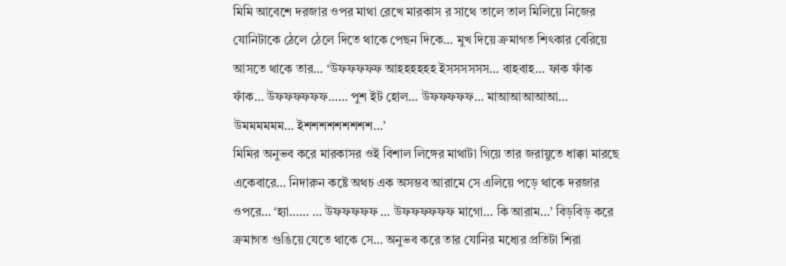মিমি আবেশে দরজার ওপর মাথা রেখে মারকাস র সাথে তালে তাল মিলিয়ে নিজের যোনিটাকে ঠেলে ঠেলে দিতে থাকে পেছন দিকে… মুখ দিয়ে ক্রমাগত শিৎকার বেরিয়ে আসতে থাকে তার… ‘উফফফফফ আহহহহহহ ইসসসসসস… বাহবাহ… ফাক ফাঁক ফাঁক… উফফফফফফ…… পুশ ইট হোল… উফফফফফ… মাআআআআআ… উমমমমমম… ইশশশশশশশশশ…’
মিমির অনুভব করে মারকাসর ওই বিশাল লিঙ্গের মাথাটা গিয়ে তার জরায়ুতে ধাক্কা মারছে একেবারে… নিদারুন কষ্টে অথচ এক অসম্ভব আরামে সে এলিয়ে পড়ে থাকে দরজার ওপরে… ‘হ্যা…… … উফফফফফ … উফফফফফফ মাগো… কি আরাম…’ বিড়বিড় করে ক্রমাগত গুঙিয়ে যেতে থাকে সে… অনুভব করে তার যোনির মধ্যের প্রতিটা শিরা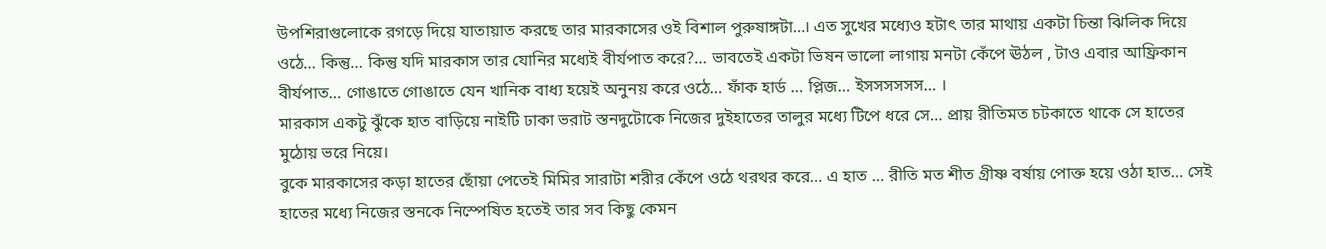উপশিরাগুলোকে রগড়ে দিয়ে যাতায়াত করছে তার মারকাসের ওই বিশাল পুরুষাঙ্গটা…। এত সুখের মধ্যেও হটাৎ তার মাথায় একটা চিন্তা ঝিলিক দিয়ে ওঠে… কিন্তু… কিন্তু যদি মারকাস তার যোনির মধ্যেই বীর্যপাত করে?… ভাবতেই একটা ভিষন ভালো লাগায় মনটা কেঁপে ঊঠল , টাও এবার আফ্রিকান বীর্যপাত… গোঙাতে গোঙাতে যেন খানিক বাধ্য হয়েই অনুনয় করে ওঠে… ফাঁক হার্ড … প্লিজ… ইসসসসসস… ।
মারকাস একটু ঝুঁকে হাত বাড়িয়ে নাইটি ঢাকা ভরাট স্তনদুটোকে নিজের দুইহাতের তালুর মধ্যে টিপে ধরে সে… প্রায় রীতিমত চটকাতে থাকে সে হাতের মুঠোয় ভরে নিয়ে।
বুকে মারকাসের কড়া হাতের ছোঁয়া পেতেই মিমির সারাটা শরীর কেঁপে ওঠে থরথর করে… এ হাত … রীতি মত শীত গ্রীষ্ণ বর্ষায় পোক্ত হয়ে ওঠা হাত… সেই হাতের মধ্যে নিজের স্তনকে নিস্পেষিত হতেই তার সব কিছু কেমন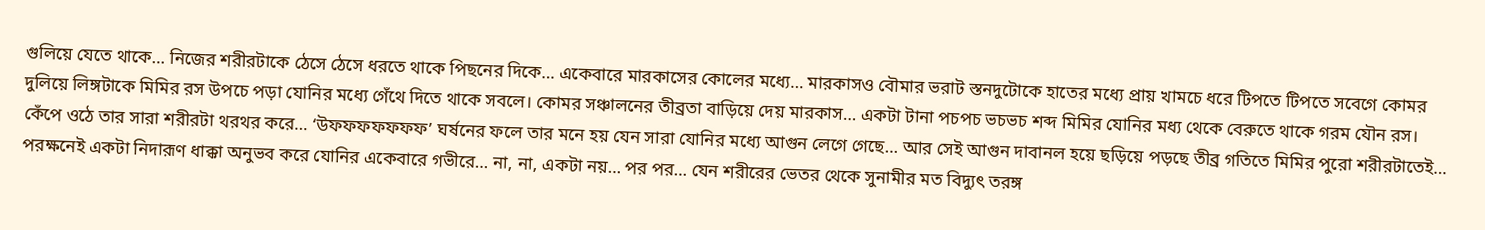গুলিয়ে যেতে থাকে… নিজের শরীরটাকে ঠেসে ঠেসে ধরতে থাকে পিছনের দিকে… একেবারে মারকাসের কোলের মধ্যে… মারকাসও বৌমার ভরাট স্তনদুটোকে হাতের মধ্যে প্রায় খামচে ধরে টিপতে টিপতে সবেগে কোমর দুলিয়ে লিঙ্গটাকে মিমির রস উপচে পড়া যোনির মধ্যে গেঁথে দিতে থাকে সবলে। কোমর সঞ্চালনের তীব্রতা বাড়িয়ে দেয় মারকাস… একটা টানা পচপচ ভচভচ শব্দ মিমির যোনির মধ্য থেকে বেরুতে থাকে গরম যৌন রস।
কেঁপে ওঠে তার সারা শরীরটা থরথর করে… ‘উফফফফফফফ’ ঘর্ষনের ফলে তার মনে হয় যেন সারা যোনির মধ্যে আগুন লেগে গেছে… আর সেই আগুন দাবানল হয়ে ছড়িয়ে পড়ছে তীব্র গতিতে মিমির পুরো শরীরটাতেই… পরক্ষনেই একটা নিদারূণ ধাক্কা অনুভব করে যোনির একেবারে গভীরে… না, না, একটা নয়… পর পর… যেন শরীরের ভেতর থেকে সুনামীর মত বিদ্যুৎ তরঙ্গ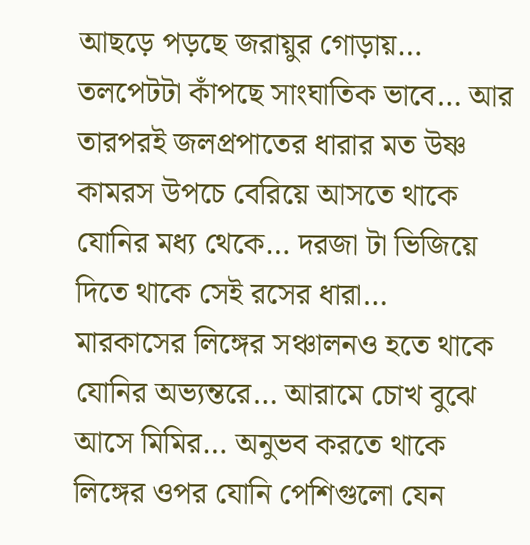আছড়ে পড়ছে জরায়ুর গোড়ায়… তলপেটটা কাঁপছে সাংঘাতিক ভাবে… আর তারপরই জলপ্রপাতের ধারার মত উষ্ণ কামরস উপচে বেরিয়ে আসতে থাকে যোনির মধ্য থেকে… দরজা টা ভিজিয়ে দিতে থাকে সেই রসের ধারা…
মারকাসের লিঙ্গের সঞ্চালনও হতে থাকে যোনির অভ্যন্তরে… আরামে চোখ বুঝে আসে মিমির… অনুভব করতে থাকে লিঙ্গের ওপর যোনি পেশিগুলো যেন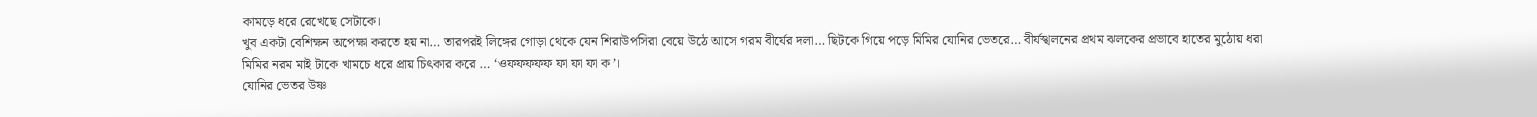কামড়ে ধরে রেখেছে সেটাকে।
খুব একটা বেশিক্ষন অপেক্ষা করতে হয় না… তারপরই লিঙ্গের গোড়া থেকে যেন শিরাউপসিরা বেয়ে উঠে আসে গরম বীর্যের দলা… ছিটকে গিয়ে পড়ে মিমির যোনির ভেতরে… বীর্যস্খলনের প্রথম ঝলকের প্রভাবে হাতের মুঠোয় ধরা মিমির নরম মাই টাকে খামচে ধরে প্রায় চিৎকার করে … ‘ওফফফফফ ফা ফা ফা ক’।
যোনির ভেতর উষ্ণ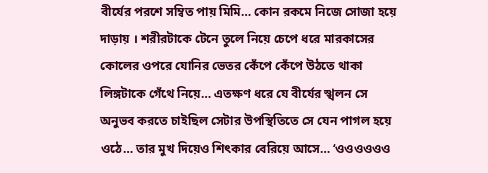বীর্যের পরশে সম্বিত পায় মিমি… কোন রকমে নিজে সোজা হয়ে দাড়ায় । শরীরটাকে টেনে তুলে নিয়ে চেপে ধরে মারকাসের কোলের ওপরে যোনির ভেতর কেঁপে কেঁপে উঠতে থাকা লিঙ্গটাকে গেঁথে নিয়ে… এতক্ষণ ধরে যে বীর্যের স্খলন সে অনুভব করতে চাইছিল সেটার উপস্থিতিতে সে যেন পাগল হয়ে ওঠে… তার মুখ দিয়েও শিৎকার বেরিয়ে আসে… ‘ওওওওওও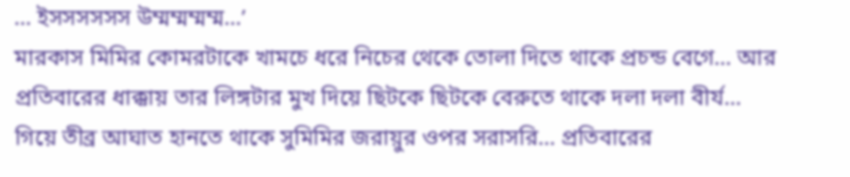… ইসসসসসস উম্মম্মম্মম্ম…’
মারকাস মিমির কোমরটাকে খামচে ধরে নিচের থেকে তোলা দিতে থাকে প্রচন্ড বেগে… আর প্রতিবারের ধাক্কায় তার লিঙ্গটার মুখ দিয়ে ছিটকে ছিটকে বেরুতে থাকে দলা দলা বীর্য… গিয়ে তীব্র আঘাত হানতে থাকে সুমিমির জরায়ুর ওপর সরাসরি… প্রতিবারের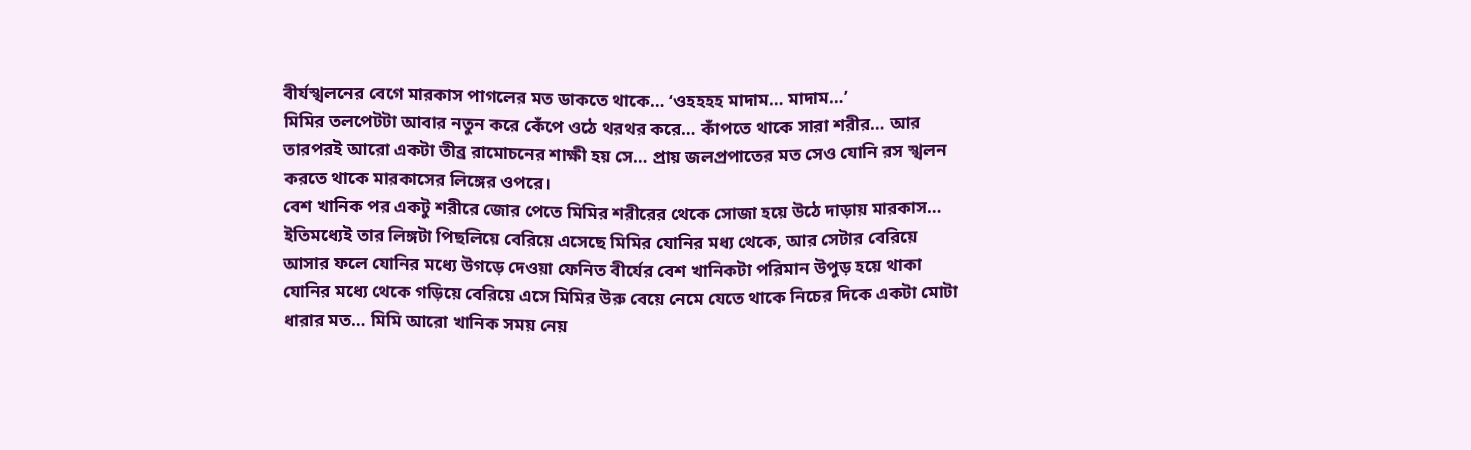বীর্যস্খলনের বেগে মারকাস পাগলের মত ডাকতে থাকে… ‘ওহহহহ মাদাম… মাদাম…’
মিমির তলপেটটা আবার নতুন করে কেঁপে ওঠে থরথর করে… কাঁপতে থাকে সারা শরীর… আর তারপরই আরো একটা তীব্র রামোচনের শাক্ষী হয় সে… প্রায় জলপ্রপাতের মত সেও যোনি রস স্খলন করতে থাকে মারকাসের লিঙ্গের ওপরে।
বেশ খানিক পর একটু শরীরে জোর পেতে মিমির শরীরের থেকে সোজা হয়ে উঠে দাড়ায় মারকাস… ইতিমধ্যেই তার লিঙ্গটা পিছলিয়ে বেরিয়ে এসেছে মিমির যোনির মধ্য থেকে, আর সেটার বেরিয়ে আসার ফলে যোনির মধ্যে উগড়ে দেওয়া ফেনিত বীর্যের বেশ খানিকটা পরিমান উপুড় হয়ে থাকা যোনির মধ্যে থেকে গড়িয়ে বেরিয়ে এসে মিমির উরু বেয়ে নেমে যেতে থাকে নিচের দিকে একটা মোটা ধারার মত… মিমি আরো খানিক সময় নেয়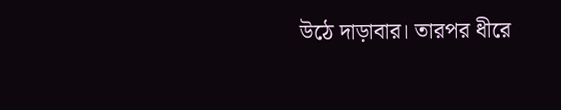উঠে দাড়াবার। তারপর ধীরে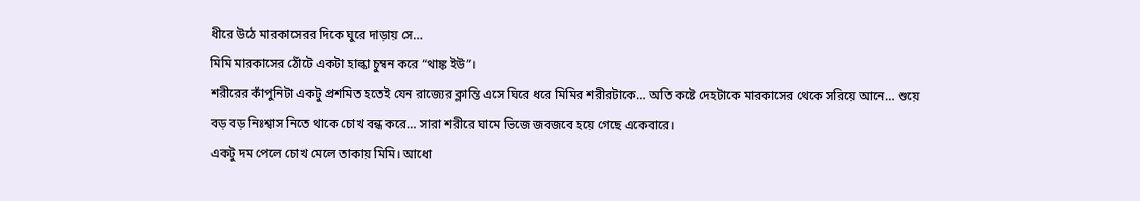ধীরে উঠে মারকাসেরর দিকে ঘুরে দাড়ায় সে…
মিমি মারকাসের ঠোঁটে একটা হাল্কা চুম্বন করে “থাঙ্ক ইউ”।
শরীরের কাঁপুনিটা একটু প্রশমিত হতেই যেন রাজ্যের ক্লান্তি এসে ঘিরে ধরে মিমির শরীরটাকে… অতি কষ্টে দেহটাকে মারকাসের থেকে সরিয়ে আনে… শুয়ে বড় বড় নিঃশ্বাস নিতে থাকে চোখ বন্ধ করে… সারা শরীরে ঘামে ভিজে জবজবে হয়ে গেছে একেবারে।
একটু দম পেলে চোখ মেলে তাকায় মিমি। আধো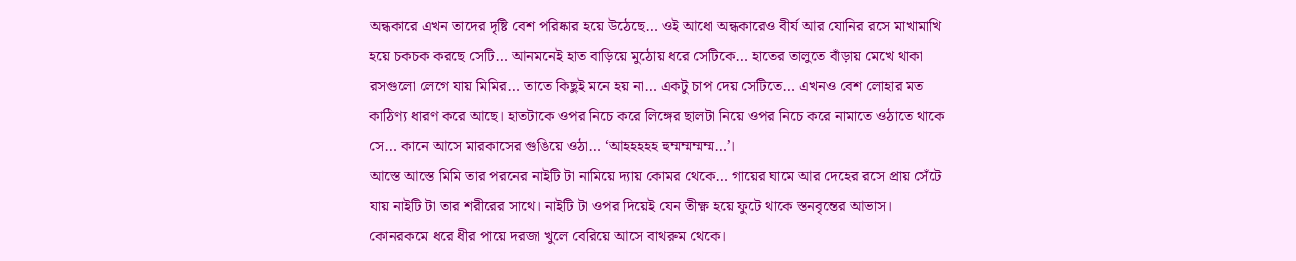অন্ধকারে এখন তাদের দৃষ্টি বেশ পরিষ্কার হয়ে উঠেছে… ওই আধো অন্ধকারেও বীর্য আর যোনির রসে মাখামাখি হয়ে চকচক করছে সেটি… আনমনেই হাত বাড়িয়ে মুঠোয় ধরে সেটিকে… হাতের তালুতে বাঁড়ায় মেখে থাকা রসগুলো লেগে যায় মিমির… তাতে কিছুই মনে হয় না… একটু চাপ দেয় সেটিতে… এখনও বেশ লোহার মত কাঠিণ্য ধারণ করে আছে। হাতটাকে ওপর নিচে করে লিঙ্গের ছালটা নিয়ে ওপর নিচে করে নামাতে ওঠাতে থাকে সে… কানে আসে মারকাসের গুঙিয়ে ওঠা… ‘আহহহহহ হুম্মম্মম্মম্ম…’।
আস্তে আস্তে মিমি তার পরনের নাইটি টা নামিয়ে দ্যায় কোমর থেকে… গায়ের ঘামে আর দেহের রসে প্রায় সেঁটে যায় নাইটি টা তার শরীরের সাথে। নাইটি টা ওপর দিয়েই যেন তীক্ষ্ণ হয়ে ফুটে থাকে স্তনবৃন্তের আভাস।
কোনরকমে ধরে ধীর পায়ে দরজা খুলে বেরিয়ে আসে বাথরুম থেকে।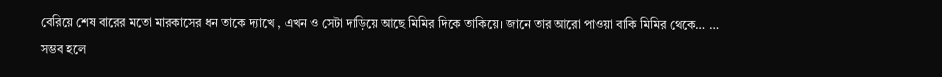বেরিয়ে শেষ বারের মতো মারকাসের ধন তাকে দ্যাখে , এখন ও সেটা দাড়িয়ে আছে মিমির দিকে তাকিয়ে। জানে তার আরো পাওয়া বাকি মিমির থেকে… … সম্ভব হলে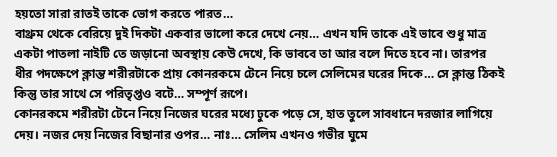হয়তো সারা রাতই তাকে ভোগ করতে পারত…
বাথ্রুম থেকে বেরিয়ে দুই দিকটা একবার ভালো করে দেখে নেয়… এখন যদি তাকে এই ভাবে শুধু মাত্র একটা পাতলা নাইটি তে জড়ানো অবস্থায় কেউ দেখে, কি ভাববে তা আর বলে দিতে হবে না। তারপর ধীর পদক্ষেপে ক্লান্ত শরীরটাকে প্রায় কোনরকমে টেনে নিয়ে চলে সেলিমের ঘরের দিকে… সে ক্লান্ত ঠিকই কিন্তু তার সাথে সে পরিতৃপ্তও বটে… সম্পূর্ণ রূপে।
কোনরকমে শরীরটা টেনে নিয়ে নিজের ঘরের মধ্যে ঢুকে পড়ে সে, হাত তুলে সাবধানে দরজার লাগিয়ে দেয়। নজর দেয় নিজের বিছানার ওপর… নাঃ… সেলিম এখনও গভীর ঘুমে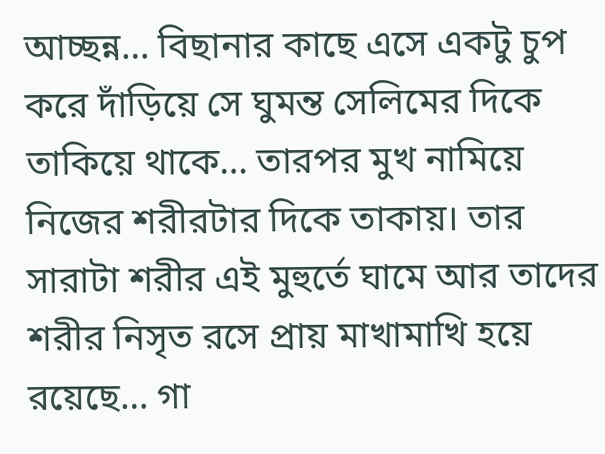আচ্ছন্ন… বিছানার কাছে এসে একটু চুপ করে দাঁড়িয়ে সে ঘুমন্ত সেলিমের দিকে তাকিয়ে থাকে… তারপর মুখ নামিয়ে নিজের শরীরটার দিকে তাকায়। তার সারাটা শরীর এই মুহুর্তে ঘামে আর তাদের শরীর নিসৃত রসে প্রায় মাখামাখি হয়ে রয়েছে… গা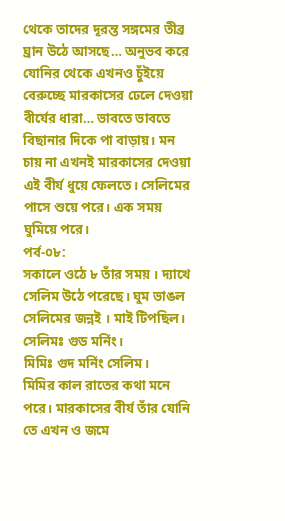থেকে তাদের দূরন্ত সঙ্গমের তীব্র ঘ্রান উঠে আসছে… অনুভব করে যোনির থেকে এখনও চুঁইয়ে বেরুচ্ছে মারকাসের ঢেলে দেওয়া বীর্যের ধারা… ভাবতে ভাবতে বিছানার দিকে পা বাড়ায়। মন চায় না এখনই মারকাসের দেওয়া এই বীর্য ধুয়ে ফেলতে। সেলিমের পাসে শুয়ে পরে। এক সময় ঘুমিয়ে পরে।
পর্ব-০৮:
সকালে ওঠে ৮ তাঁর সময় । দ্যাখে সেলিম উঠে পরেছে। ঘুম ভাঙল সেলিমের জন্নই । মাই টিপছিল।
সেলিমঃ গুড মর্নিং।
মিমিঃ গুদ মর্নিং সেলিম।
মিমির কাল রাতের কথা মনে পরে। মারকাসের বীর্য তাঁর যোনি তে এখন ও জমে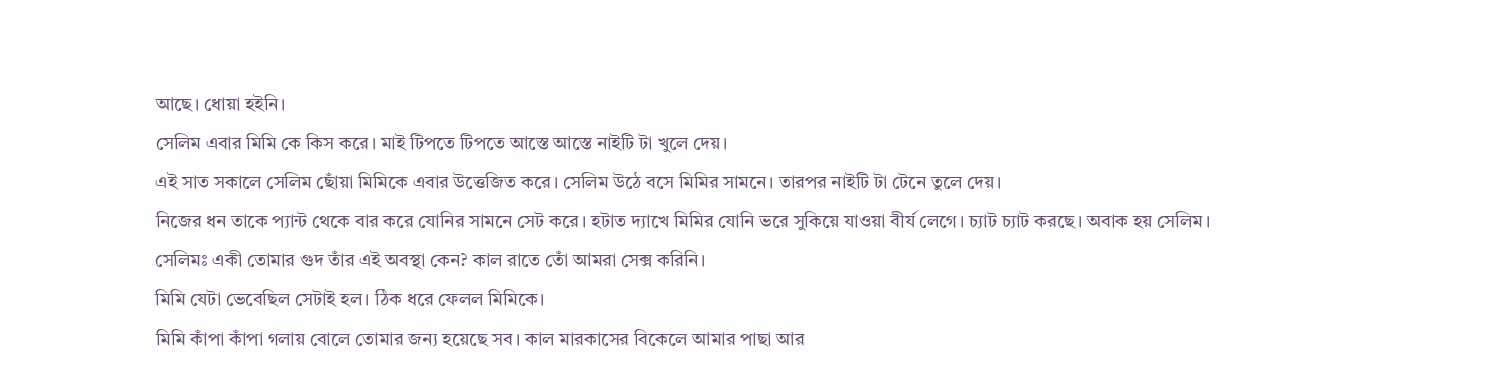আছে। ধোয়া হইনি।
সেলিম এবার মিমি কে কিস করে। মাই টিপতে টিপতে আস্তে আস্তে নাইটি টা খুলে দেয়।
এই সাত সকালে সেলিম ছোঁয়া মিমিকে এবার উত্তেজিত করে। সেলিম উঠে বসে মিমির সামনে। তারপর নাইটি টা টেনে তুলে দেয়।
নিজের ধন তাকে প্যান্ট থেকে বার করে যোনির সামনে সেট করে। হটাত দ্যাখে মিমির যোনি ভরে সুকিয়ে যাওয়া বীর্য লেগে। চ্যাট চ্যাট করছে। অবাক হয় সেলিম।
সেলিমঃ একী তোমার গুদ তাঁর এই অবস্থা কেন? কাল রাতে তোঁ আমরা সেক্স করিনি।
মিমি যেটা ভেবেছিল সেটাই হল। ঠিক ধরে ফেলল মিমিকে।
মিমি কাঁপা কাঁপা গলায় বোলে তোমার জন্য হয়েছে সব। কাল মারকাসের বিকেলে আমার পাছা আর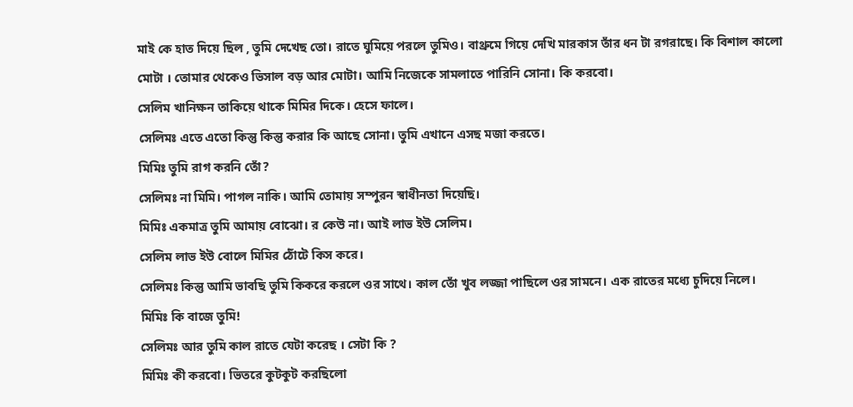মাই কে হাত দিয়ে ছিল , তুমি দেখেছ তো। রাতে ঘুমিয়ে পরলে তুমিও। বাথ্রুমে গিয়ে দেখি মারকাস তাঁর ধন টা রগরাছে। কি বিশাল কালো মোটা । তোমার থেকেও ভিসাল বড় আর মোটা। আমি নিজেকে সামলাতে পারিনি সোনা। কি করবো।
সেলিম খানিক্ষন তাকিয়ে থাকে মিমির দিকে। হেসে ফালে।
সেলিমঃ এতে এতো কিন্তু কিন্তু করার কি আছে সোনা। তুমি এখানে এসছ মজা করতে।
মিমিঃ তুমি রাগ করনি তোঁ?
সেলিমঃ না মিমি। পাগল নাকি। আমি তোমায় সম্পুরন স্বাধীনতা দিয়েছি।
মিমিঃ একমাত্র তুমি আমায় বোঝো। র কেউ না। আই লাভ ইউ সেলিম।
সেলিম লাভ ইউ বোলে মিমির ঠোঁটে কিস করে।
সেলিমঃ কিন্তু আমি ভাবছি তুমি কিকরে করলে ওর সাথে। কাল তোঁ খুব লজ্জা পাছিলে ওর সামনে। এক রাতের মধ্যে চুদিয়ে নিলে।
মিমিঃ কি বাজে তুমি!
সেলিমঃ আর তুমি কাল রাতে যেটা করেছ । সেটা কি ?
মিমিঃ কী করবো। ভিতরে কুটকুট করছিলো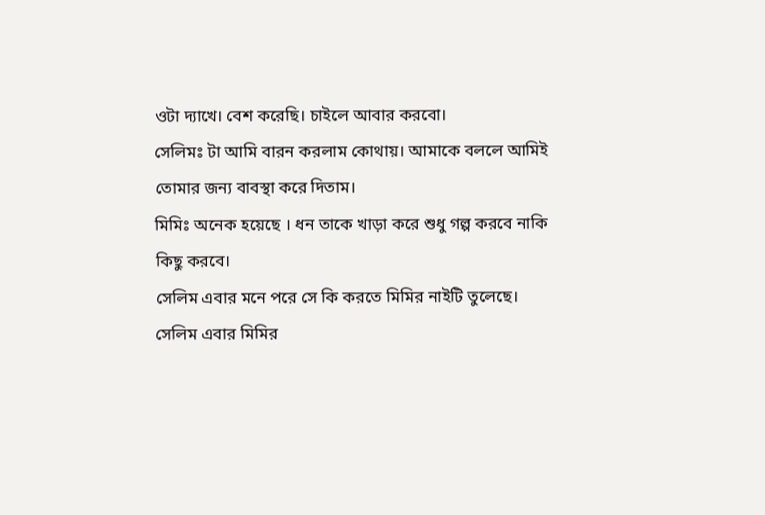ওটা দ্যাখে। বেশ করেছি। চাইলে আবার করবো।
সেলিমঃ টা আমি বারন করলাম কোথায়। আমাকে বললে আমিই তোমার জন্য বাবস্থা করে দিতাম।
মিমিঃ অনেক হয়েছে । ধন তাকে খাড়া করে শুধু গল্প করবে নাকি কিছু করবে।
সেলিম এবার মনে পরে সে কি করতে মিমির নাইটি তুলেছে।
সেলিম এবার মিমির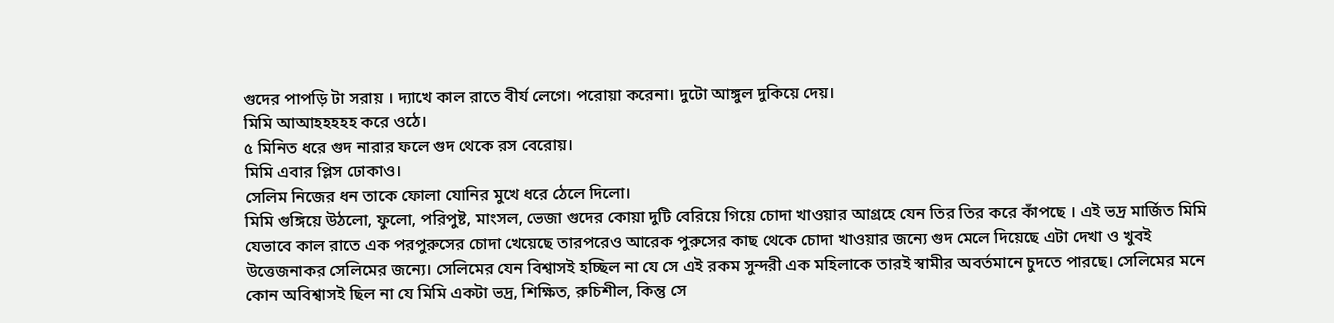গুদের পাপড়ি টা সরায় । দ্যাখে কাল রাতে বীর্য লেগে। পরোয়া করেনা। দুটো আঙ্গুল দুকিয়ে দেয়।
মিমি আআহহহহহ করে ওঠে।
৫ মিনিত ধরে গুদ নারার ফলে গুদ থেকে রস বেরোয়।
মিমি এবার প্লিস ঢোকাও।
সেলিম নিজের ধন তাকে ফোলা যোনির মুখে ধরে ঠেলে দিলো।
মিমি গুঙ্গিয়ে উঠলো, ফুলো, পরিপুষ্ট, মাংসল, ভেজা গুদের কোয়া দুটি বেরিয়ে গিয়ে চোদা খাওয়ার আগ্রহে যেন তির তির করে কাঁপছে । এই ভদ্র মার্জিত মিমি যেভাবে কাল রাতে এক পরপুরুসের চোদা খেয়েছে তারপরেও আরেক পুরুসের কাছ থেকে চোদা খাওয়ার জন্যে গুদ মেলে দিয়েছে এটা দেখা ও খুবই উত্তেজনাকর সেলিমের জন্যে। সেলিমের যেন বিশ্বাসই হচ্ছিল না যে সে এই রকম সুন্দরী এক মহিলাকে তারই স্বামীর অবর্তমানে চুদতে পারছে। সেলিমের মনে কোন অবিশ্বাসই ছিল না যে মিমি একটা ভদ্র, শিক্ষিত, রুচিশীল, কিন্তু সে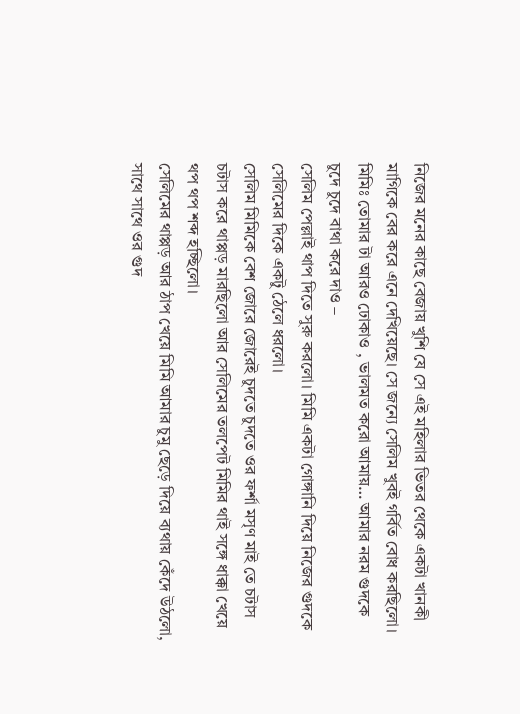নিজের মনের কাছে বেজায় খুশি যে সে এই মহিলার ভিতর থেকে একটা খানকী মাগিকে বের করে এনে দেখিয়েছে। সে জন্যে সেলিম খুবই গর্বিত বোধ করছিলো।
মিমিঃ তোমার টা আরও ঢোকাও , ভালমত করো আমায়… আমার নরম গুদকে চুদে চুদে বাথা করে দাও –
সেলিম পেল্লাই থাপ দিতে সুরু করলো। মিমি একটা গোঙ্গানি দিয়ে নিজের গুদকে সেলিমের দিকে একটু ঠেলে ধরলো।
সেলিম মিমিকে বেশ জোরে জোরেই চুদতে চুদতে ওর ফর্শা মসৃণ মাই তে চটাস চটাস করে থাপ্পড় মারছিলো আর সেলিমের তলপেট মিমির থাই সঙ্গে ধাক্কা খেয়ে থপ থপ শব্দ হচ্ছিলো।
সেলিমের থাপ্পড় আর ঠাপ খেয়ে মিমি আমার চুমু ছেড়ে দিয়ে ব্যথায় কেঁদে উঠলো, সাথে সাথে ওর গুদ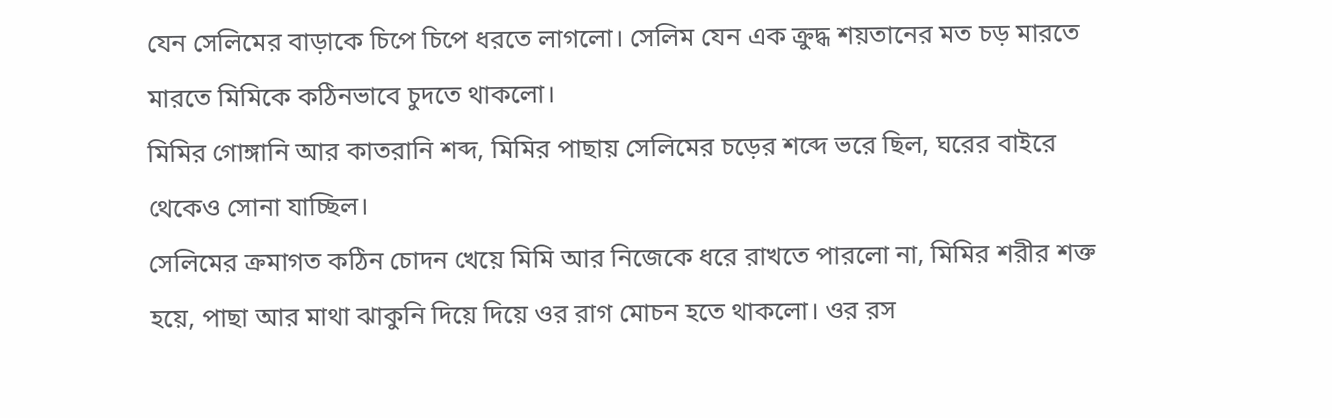যেন সেলিমের বাড়াকে চিপে চিপে ধরতে লাগলো। সেলিম যেন এক ক্রুদ্ধ শয়তানের মত চড় মারতে মারতে মিমিকে কঠিনভাবে চুদতে থাকলো।
মিমির গোঙ্গানি আর কাতরানি শব্দ, মিমির পাছায় সেলিমের চড়ের শব্দে ভরে ছিল, ঘরের বাইরে থেকেও সোনা যাচ্ছিল।
সেলিমের ক্রমাগত কঠিন চোদন খেয়ে মিমি আর নিজেকে ধরে রাখতে পারলো না, মিমির শরীর শক্ত হয়ে, পাছা আর মাথা ঝাকুনি দিয়ে দিয়ে ওর রাগ মোচন হতে থাকলো। ওর রস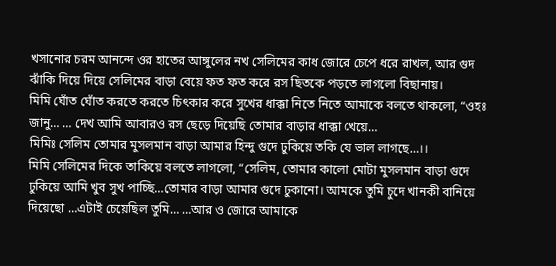খসানোর চরম আনন্দে ওর হাতের আঙ্গুলের নখ সেলিমের কাধ জোরে চেপে ধরে রাখল, আর গুদ ঝাঁকি দিয়ে দিয়ে সেলিমের বাড়া বেয়ে ফত ফত করে রস ছিতকে পড়তে লাগলো বিছানায়।
মিমি ঘোঁত ঘোঁত করতে করতে চিৎকার করে সুখের ধাক্কা নিতে নিতে আমাকে বলতে থাকলো, “ওহঃ জানু… … দেখ আমি আবারও রস ছেড়ে দিয়েছি তোমার বাড়ার ধাক্কা খেয়ে…
মিমিঃ সেলিম তোমার মুসলমান বাড়া আমার হিন্দু গুদে ঢুকিয়ে তকি যে ভাল লাগছে…।।
মিমি সেলিমের দিকে তাকিয়ে বলতে লাগলো, “সেলিম, তোমার কালো মোটা মুসলমান বাড়া গুদে ঢুকিয়ে আমি খুব সুখ পাচ্ছি…তোমার বাড়া আমার গুদে ঢুকানো। আমকে তুমি চুদে খানকী বানিয়ে দিয়েছো …এটাই চেয়েছিল তুমি… …আর ও জোরে আমাকে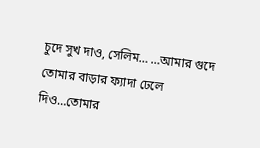চুদে সুখ দাও, সেলিম… …আমার গুদে তোমার বাড়ার ফ্যাদা ঢেলে দিও…তোমার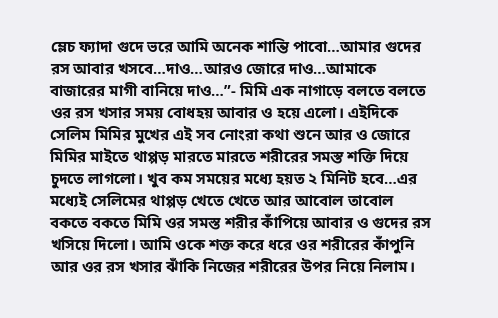ম্লেচ ফ্যাদা গুদে ভরে আমি অনেক শান্তি পাবো…আমার গুদের রস আবার খসবে…দাও…আরও জোরে দাও…আমাকে বাজারের মাগী বানিয়ে দাও…”- মিমি এক নাগাড়ে বলতে বলতে ওর রস খসার সময় বোধহয় আবার ও হয়ে এলো। এইদিকে সেলিম মিমির মুখের এই সব নোংরা কথা শুনে আর ও জোরে মিমির মাইতে থাপ্পড় মারতে মারতে শরীরের সমস্ত শক্তি দিয়ে চুদতে লাগলো। খুব কম সময়ের মধ্যে হয়ত ২ মিনিট হবে…এর মধ্যেই সেলিমের থাপ্পড় খেতে খেতে আর আবোল তাবোল বকতে বকতে মিমি ওর সমস্ত শরীর কাঁপিয়ে আবার ও গুদের রস খসিয়ে দিলো। আমি ওকে শক্ত করে ধরে ওর শরীরের কাঁপুনি আর ওর রস খসার ঝাঁকি নিজের শরীরের উপর নিয়ে নিলাম।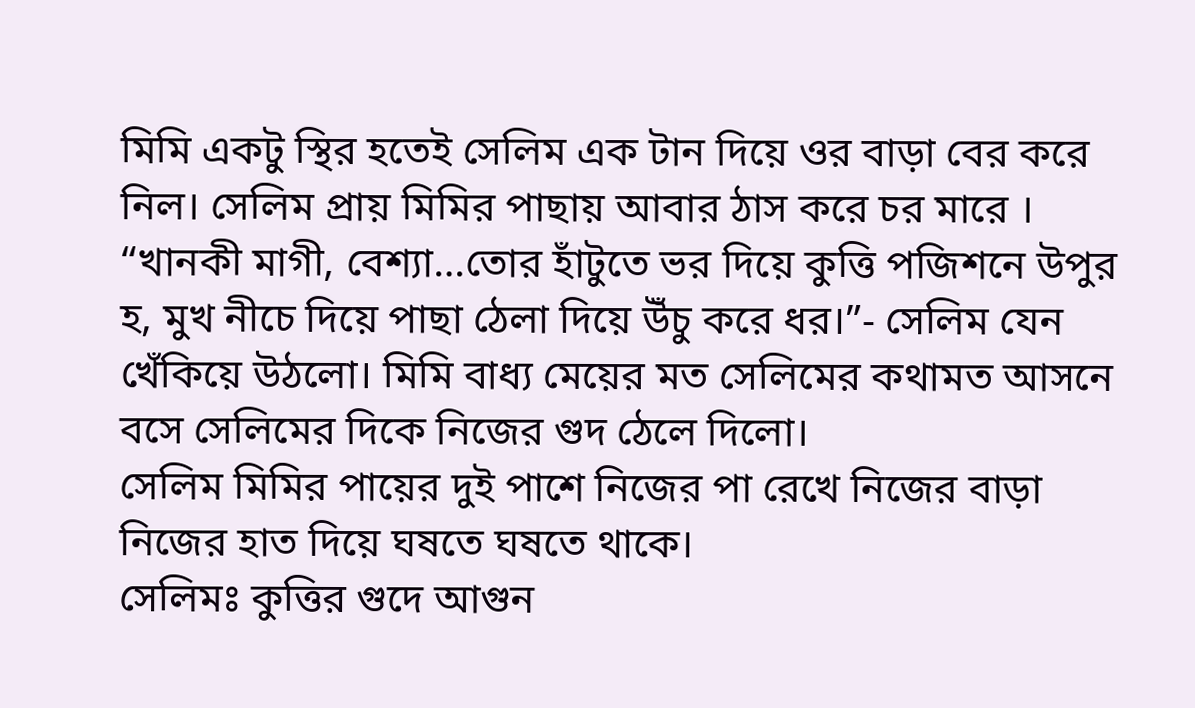মিমি একটু স্থির হতেই সেলিম এক টান দিয়ে ওর বাড়া বের করে নিল। সেলিম প্রায় মিমির পাছায় আবার ঠাস করে চর মারে । “খানকী মাগী, বেশ্যা…তোর হাঁটুতে ভর দিয়ে কুত্তি পজিশনে উপুর হ, মুখ নীচে দিয়ে পাছা ঠেলা দিয়ে উঁচু করে ধর।”- সেলিম যেন খেঁকিয়ে উঠলো। মিমি বাধ্য মেয়ের মত সেলিমের কথামত আসনে বসে সেলিমের দিকে নিজের গুদ ঠেলে দিলো।
সেলিম মিমির পায়ের দুই পাশে নিজের পা রেখে নিজের বাড়া নিজের হাত দিয়ে ঘষতে ঘষতে থাকে।
সেলিমঃ কুত্তির গুদে আগুন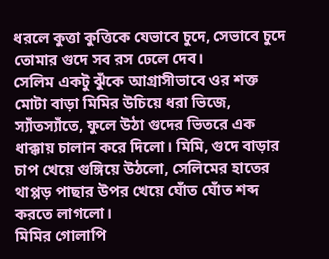ধরলে কুত্তা কুত্তিকে যেভাবে চুদে, সেভাবে চুদে তোমার গুদে সব রস ঢেলে দেব।
সেলিম একটু ঝুঁকে আগ্রাসীভাবে ওর শক্ত মোটা বাড়া মিমির উচিয়ে ধরা ভিজে, স্যাঁতস্যাঁতে, ফুলে উঠা গুদের ভিতরে এক ধাক্কায় চালান করে দিলো। মিমি, গুদে বাড়ার চাপ খেয়ে গুঙ্গিয়ে উঠলো, সেলিমের হাতের থাপ্পড় পাছার উপর খেয়ে ঘোঁত ঘোঁত শব্দ করতে লাগলো।
মিমির গোলাপি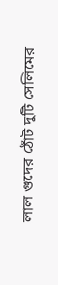লাল গুদের ঠোঁট দুটি সেলিমের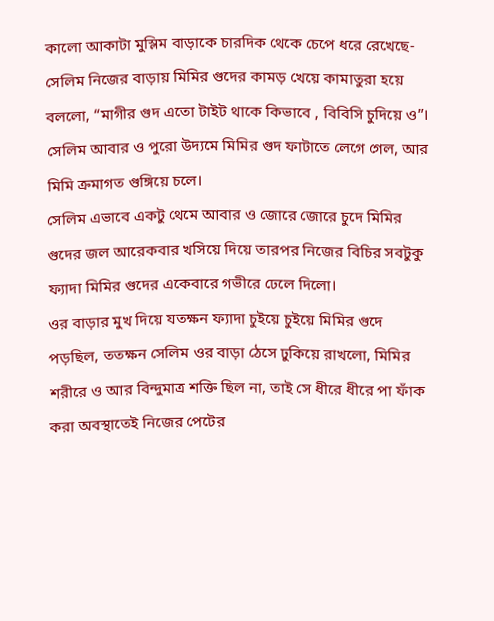কালো আকাটা মুস্লিম বাড়াকে চারদিক থেকে চেপে ধরে রেখেছে- সেলিম নিজের বাড়ায় মিমির গুদের কামড় খেয়ে কামাতুরা হয়ে বললো, “মাগীর গুদ এতো টাইট থাকে কিভাবে , বিবিসি চুদিয়ে ও”।
সেলিম আবার ও পুরো উদ্যমে মিমির গুদ ফাটাতে লেগে গেল, আর মিমি ক্রমাগত গুঙ্গিয়ে চলে।
সেলিম এভাবে একটু থেমে আবার ও জোরে জোরে চুদে মিমির গুদের জল আরেকবার খসিয়ে দিয়ে তারপর নিজের বিচির সবটুকু ফ্যাদা মিমির গুদের একেবারে গভীরে ঢেলে দিলো।
ওর বাড়ার মুখ দিয়ে যতক্ষন ফ্যাদা চুইয়ে চুইয়ে মিমির গুদে পড়ছিল, ততক্ষন সেলিম ওর বাড়া ঠেসে ঢুকিয়ে রাখলো, মিমির শরীরে ও আর বিন্দুমাত্র শক্তি ছিল না, তাই সে ধীরে ধীরে পা ফাঁক করা অবস্থাতেই নিজের পেটের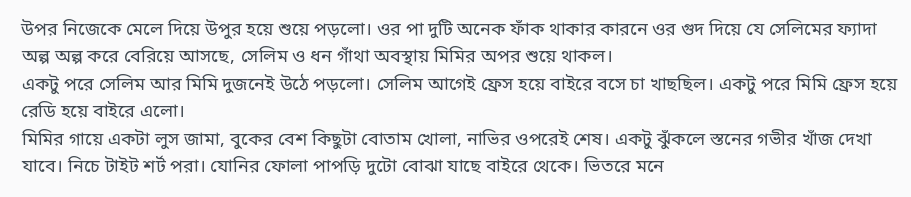উপর নিজেকে মেলে দিয়ে উপুর হয়ে শুয়ে পড়লো। ওর পা দুটি অনেক ফাঁক থাকার কারনে ওর গুদ দিয়ে যে সেলিমের ফ্যাদা অল্প অল্প করে বেরিয়ে আসছে, সেলিম ও ধন গাঁথা অবস্থায় মিমির অপর শুয়ে থাকল।
একটু পরে সেলিম আর মিমি দুজনেই উঠে পড়লো। সেলিম আগেই ফ্রেস হয়ে বাইরে বসে চা খাছছিল। একটু পরে মিমি ফ্রেস হয়ে রেডি হয়ে বাইরে এলো।
মিমির গায়ে একটা লুস জামা, বুকের বেশ কিছুটা বোতাম খোলা, নাভির ওপরেই শেষ। একটু ঝুঁকলে স্তনের গভীর খাঁজ দেখা যাবে। নিচে টাইট শর্ট পরা। যোনির ফোলা পাপড়ি দুটো বোঝা যাছে বাইরে থেকে। ভিতরে মনে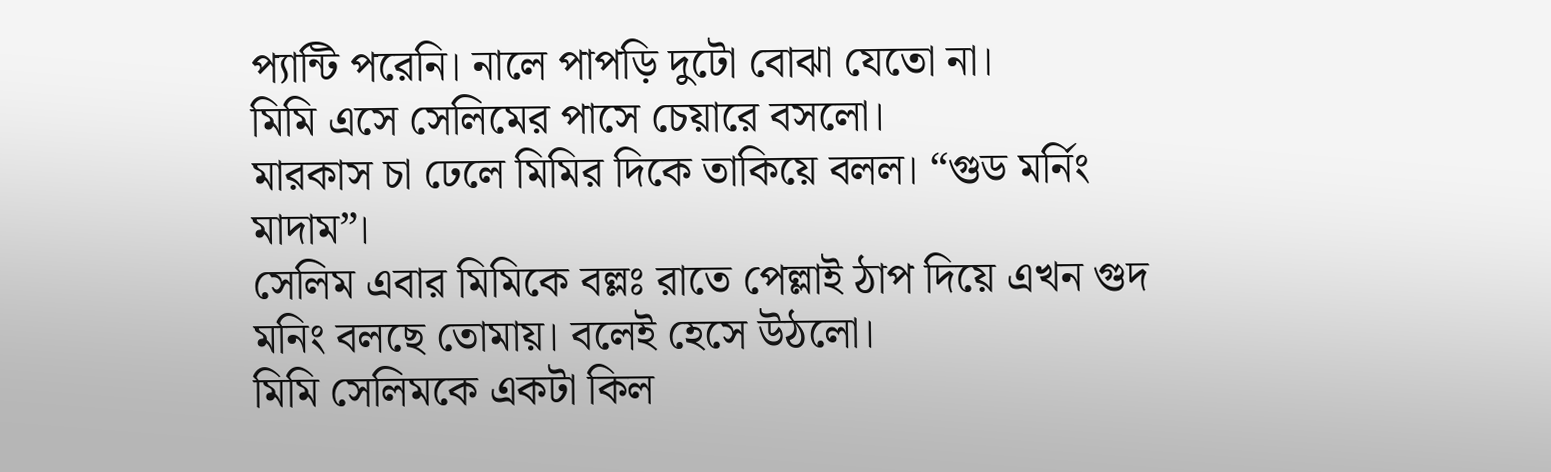প্যান্টি পরেনি। নালে পাপড়ি দুটো বোঝা যেতো না।
মিমি এসে সেলিমের পাসে চেয়ারে বসলো।
মারকাস চা ঢেলে মিমির দিকে তাকিয়ে বলল। “গুড মর্নিং মাদাম”।
সেলিম এবার মিমিকে বল্লঃ রাতে পেল্লাই ঠাপ দিয়ে এখন গুদ মনিং বলছে তোমায়। বলেই হেসে উঠলো।
মিমি সেলিমকে একটা কিল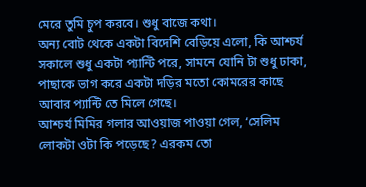মেরে তুমি চুপ করবে। শুধু বাজে কথা।
অন্য বোট থেকে একটা বিদেশি বেড়িয়ে এলো, কি আশ্চর্য সকালে শুধু একটা প্যান্টি পরে, সামনে যোনি টা শুধু ঢাকা, পাছাকে ভাগ করে একটা দড়ির মতো কোমরের কাছে আবার প্যান্টি তে মিলে গেছে।
আশ্চর্য মিমির গলার আওয়াজ পাওয়া গেল, ‘সেলিম লোকটা ওটা কি পড়েছে? এরকম তো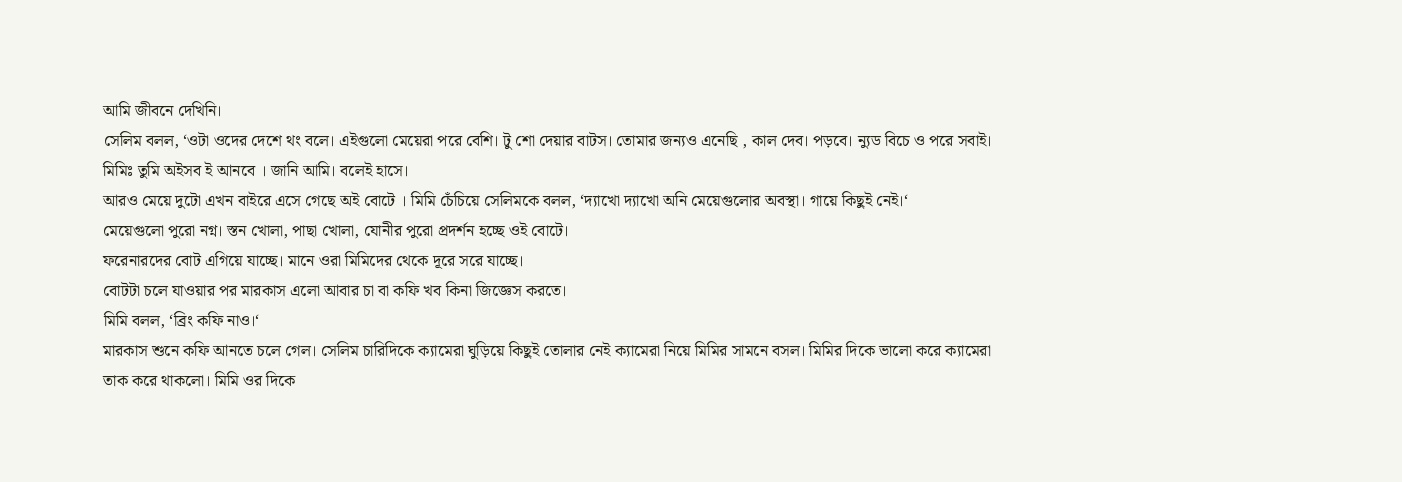আমি জীবনে দেখিনি।
সেলিম বলল, ‘ওটা ওদের দেশে থং বলে। এইগুলো মেয়েরা পরে বেশি। টু শো দেয়ার বাটস। তোমার জন্যও এনেছি , কাল দেব। পড়বে। ন্যুড বিচে ও পরে সবাই।
মিমিঃ তুমি অইসব ই আনবে । জানি আমি। বলেই হাসে।
আরও মেয়ে দুটো এখন বাইরে এসে গেছে অই বোটে । মিমি চেঁচিয়ে সেলিমকে বলল, ‘দ্যাখো দ্যাখো অনি মেয়েগুলোর অবস্থা। গায়ে কিছুই নেই।‘
মেয়েগুলো পুরো নগ্ন। স্তন খোলা, পাছা খোলা, যোনীর পুরো প্রদর্শন হচ্ছে ওই বোটে।
ফরেনারদের বোট এগিয়ে যাচ্ছে। মানে ওরা মিমিদের থেকে দূরে সরে যাচ্ছে।
বোটটা চলে যাওয়ার পর মারকাস এলো আবার চা বা কফি খব কিনা জিজ্ঞেস করতে।
মিমি বলল, ‘ব্রিং কফি নাও।‘
মারকাস শুনে কফি আনতে চলে গেল। সেলিম চারিদিকে ক্যামেরা ঘুড়িয়ে কিছুই তোলার নেই ক্যামেরা নিয়ে মিমির সামনে বসল। মিমির দিকে ভালো করে ক্যামেরা তাক করে থাকলো। মিমি ওর দিকে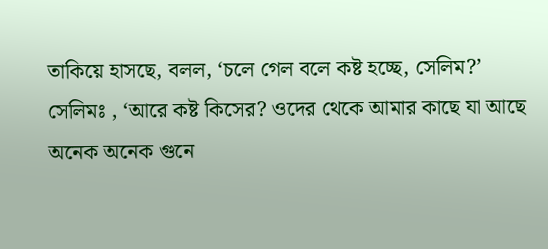তাকিয়ে হাসছে, বলল, ‘চলে গেল বলে কষ্ট হচ্ছে, সেলিম?’
সেলিমঃ , ‘আরে কষ্ট কিসের? ওদের থেকে আমার কাছে যা আছে অনেক অনেক গুনে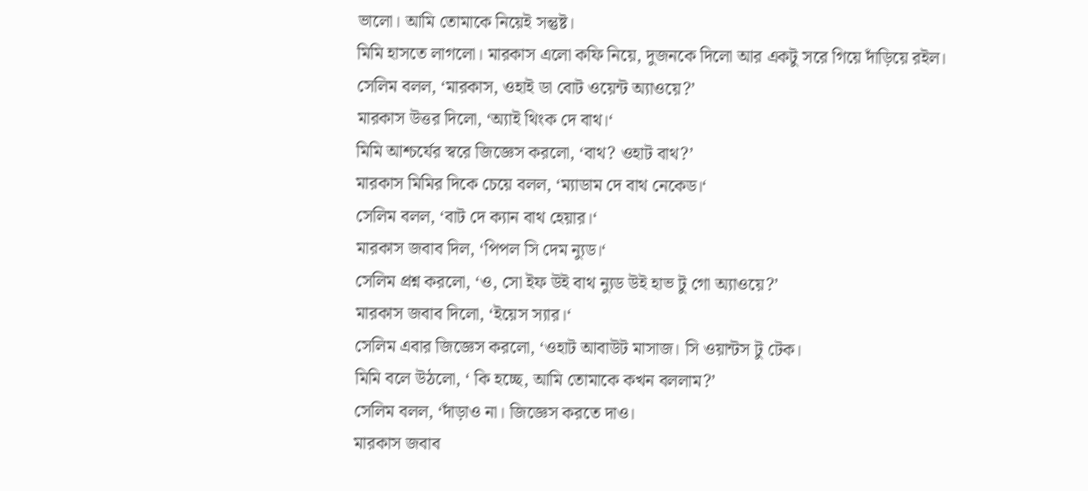ভালো। আমি তোমাকে নিয়েই সন্তুষ্ট।
মিমি হাসতে লাগলো। মারকাস এলো কফি নিয়ে, দুজনকে দিলো আর একটু সরে গিয়ে দাঁড়িয়ে রইল।
সেলিম বলল, ‘মারকাস, ওহাই ডা বোট ওয়েন্ট অ্যাওয়ে?’
মারকাস উত্তর দিলো, ‘অ্যাই থিংক দে বাথ।‘
মিমি আশ্চর্যের স্বরে জিজ্ঞেস করলো, ‘বাথ? ওহাট বাথ?’
মারকাস মিমির দিকে চেয়ে বলল, ‘ম্যাডাম দে বাথ নেকেড।‘
সেলিম বলল, ‘বাট দে ক্যান বাথ হেয়ার।‘
মারকাস জবাব দিল, ‘পিপল সি দেম ন্যুড।‘
সেলিম প্রশ্ন করলো, ‘ও, সো ইফ উই বাথ ন্যুড উই হাভ টু গো অ্যাওয়ে?’
মারকাস জবাব দিলো, ‘ইয়েস স্যার।‘
সেলিম এবার জিজ্ঞেস করলো, ‘ওহাট আবাউট মাসাজ। সি ওয়ান্টস টু টেক।
মিমি বলে উঠলো, ‘ কি হচ্ছে, আমি তোমাকে কখন বললাম?’
সেলিম বলল, ‘দাঁড়াও না। জিজ্ঞেস করতে দাও।
মারকাস জবাব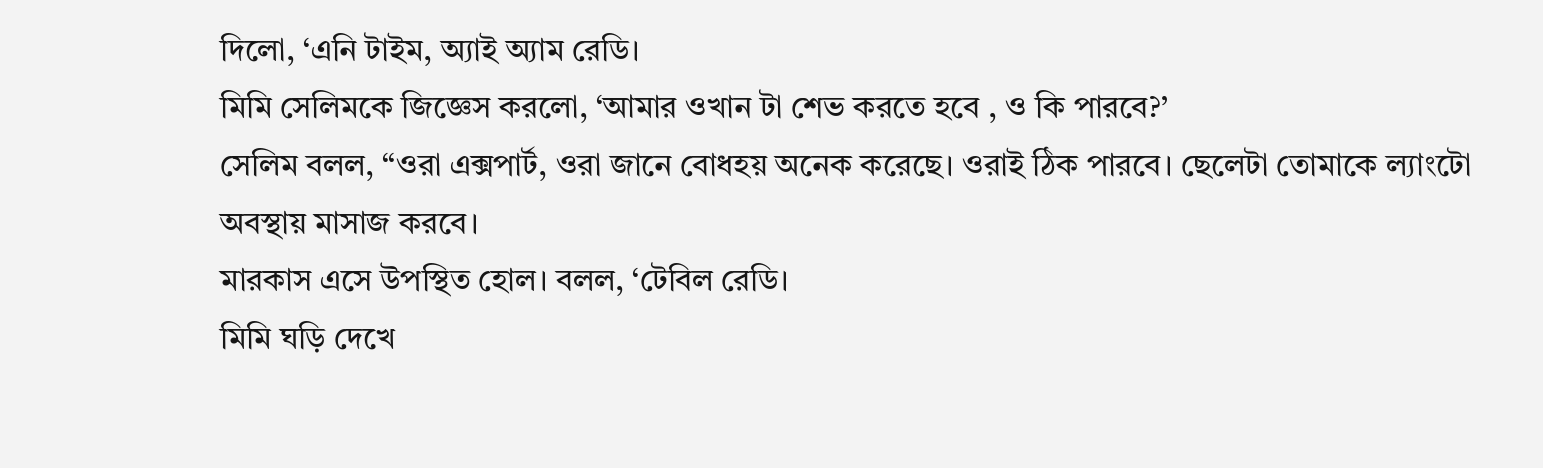দিলো, ‘এনি টাইম, অ্যাই অ্যাম রেডি।
মিমি সেলিমকে জিজ্ঞেস করলো, ‘আমার ওখান টা শেভ করতে হবে , ও কি পারবে?’
সেলিম বলল, “ওরা এক্সপার্ট, ওরা জানে বোধহয় অনেক করেছে। ওরাই ঠিক পারবে। ছেলেটা তোমাকে ল্যাংটো অবস্থায় মাসাজ করবে।
মারকাস এসে উপস্থিত হোল। বলল, ‘টেবিল রেডি।
মিমি ঘড়ি দেখে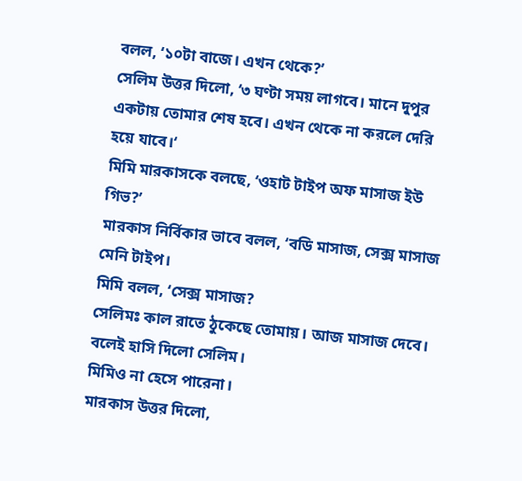বলল, ‘১০টা বাজে। এখন থেকে?’
সেলিম উত্তর দিলো, ‘৩ ঘণ্টা সময় লাগবে। মানে দুপুর একটায় তোমার শেষ হবে। এখন থেকে না করলে দেরি হয়ে যাবে।‘
মিমি মারকাসকে বলছে, ‘ওহাট টাইপ অফ মাসাজ ইউ গিভ?’
মারকাস নির্বিকার ভাবে বলল, ‘বডি মাসাজ, সেক্স মাসাজ মেনি টাইপ।
মিমি বলল, ‘সেক্স মাসাজ?
সেলিমঃ কাল রাতে ঠুকেছে তোমায়। আজ মাসাজ দেবে। বলেই হাসি দিলো সেলিম।
মিমিও না হেসে পারেনা।
মারকাস উত্তর দিলো,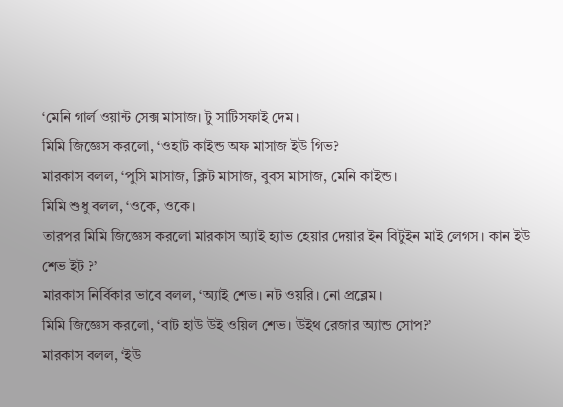‘মেনি গার্ল ওয়ান্ট সেক্স মাসাজ। টু সাটিসফাই দেম।
মিমি জিজ্ঞেস করলো, ‘ওহাট কাইন্ড অফ মাসাজ ইউ গিভ?
মারকাস বলল, ‘পুসি মাসাজ, ক্লিট মাসাজ, বুবস মাসাজ, মেনি কাইন্ড।
মিমি শুধু বলল, ‘ওকে, ওকে।
তারপর মিমি জিজ্ঞেস করলো মারকাস অ্যাই হ্যাভ হেয়ার দেয়ার ইন বিটুইন মাই লেগস। কান ইউ শেভ ইট ?’
মারকাস নির্বিকার ভাবে বলল, ‘অ্যাই শেভ। নট ওয়রি। নো প্রব্লেম।
মিমি জিজ্ঞেস করলো, ‘বাট হাউ উই ওয়িল শেভ। উইথ রেজার অ্যান্ড সোপ?’
মারকাস বলল, ‘ইউ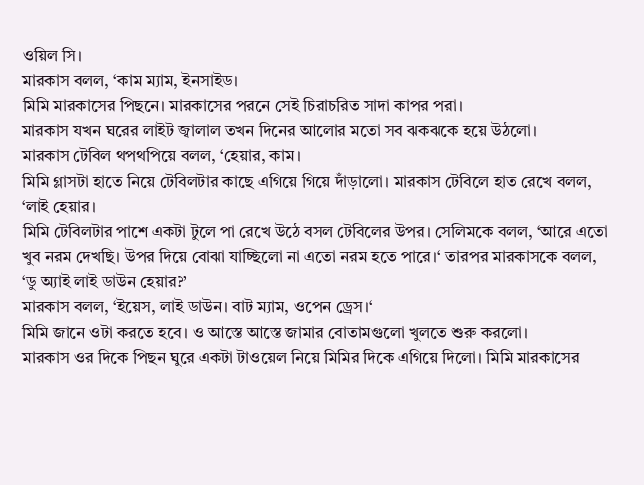ওয়িল সি।
মারকাস বলল, ‘কাম ম্যাম, ইনসাইড।
মিমি মারকাসের পিছনে। মারকাসের পরনে সেই চিরাচরিত সাদা কাপর পরা।
মারকাস যখন ঘরের লাইট জ্বালাল তখন দিনের আলোর মতো সব ঝকঝকে হয়ে উঠলো।
মারকাস টেবিল থপথপিয়ে বলল, ‘হেয়ার, কাম।
মিমি গ্লাসটা হাতে নিয়ে টেবিলটার কাছে এগিয়ে গিয়ে দাঁড়ালো। মারকাস টেবিলে হাত রেখে বলল, ‘লাই হেয়ার।
মিমি টেবিলটার পাশে একটা টুলে পা রেখে উঠে বসল টেবিলের উপর। সেলিমকে বলল, ‘আরে এতো খুব নরম দেখছি। উপর দিয়ে বোঝা যাচ্ছিলো না এতো নরম হতে পারে।‘ তারপর মারকাসকে বলল, ‘ডু অ্যাই লাই ডাউন হেয়ার?’
মারকাস বলল, ‘ইয়েস, লাই ডাউন। বাট ম্যাম, ওপেন ড্রেস।‘
মিমি জানে ওটা করতে হবে। ও আস্তে আস্তে জামার বোতামগুলো খুলতে শুরু করলো।
মারকাস ওর দিকে পিছন ঘুরে একটা টাওয়েল নিয়ে মিমির দিকে এগিয়ে দিলো। মিমি মারকাসের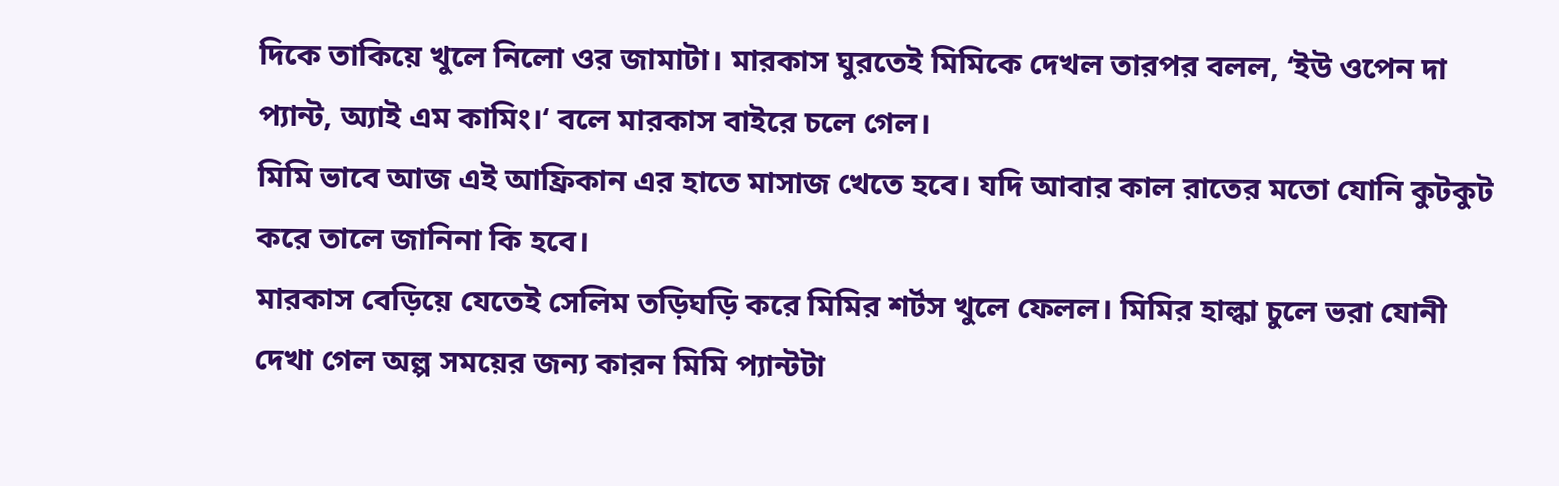দিকে তাকিয়ে খুলে নিলো ওর জামাটা। মারকাস ঘুরতেই মিমিকে দেখল তারপর বলল, ‘ইউ ওপেন দা প্যান্ট, অ্যাই এম কামিং।‘ বলে মারকাস বাইরে চলে গেল।
মিমি ভাবে আজ এই আফ্রিকান এর হাতে মাসাজ খেতে হবে। যদি আবার কাল রাতের মতো যোনি কুটকুট করে তালে জানিনা কি হবে।
মারকাস বেড়িয়ে যেতেই সেলিম তড়িঘড়ি করে মিমির শর্টস খুলে ফেলল। মিমির হাল্কা চুলে ভরা যোনী দেখা গেল অল্প সময়ের জন্য কারন মিমি প্যান্টটা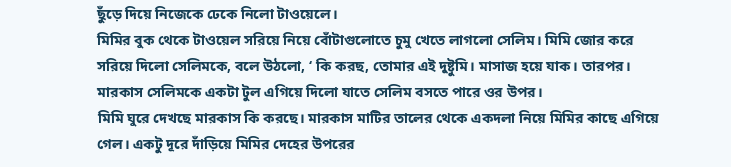ছুঁড়ে দিয়ে নিজেকে ঢেকে নিলো টাওয়েলে।
মিমির বুক থেকে টাওয়েল সরিয়ে নিয়ে বোঁটাগুলোতে চুমু খেতে লাগলো সেলিম। মিমি জোর করে সরিয়ে দিলো সেলিমকে, বলে উঠলো, ‘ কি করছ, তোমার এই দুষ্টুমি। মাসাজ হয়ে যাক। তারপর।
মারকাস সেলিমকে একটা টুল এগিয়ে দিলো যাতে সেলিম বসতে পারে ওর উপর।
মিমি ঘুরে দেখছে মারকাস কি করছে। মারকাস মাটির তালের থেকে একদলা নিয়ে মিমির কাছে এগিয়ে গেল। একটু দূরে দাঁড়িয়ে মিমির দেহের উপরের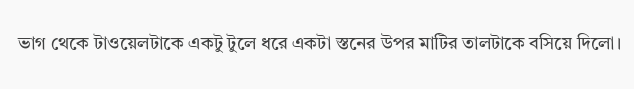ভাগ থেকে টাওয়েলটাকে একটু টুলে ধরে একটা স্তনের উপর মাটির তালটাকে বসিয়ে দিলো।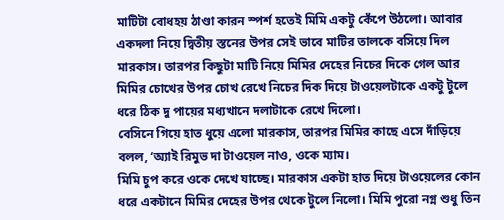মাটিটা বোধহয় ঠাণ্ডা কারন স্পর্শ হতেই মিমি একটু কেঁপে উঠলো। আবার একদলা নিয়ে দ্বিতীয় স্তনের উপর সেই ভাবে মাটির তালকে বসিয়ে দিল মারকাস। তারপর কিছুটা মাটি নিয়ে মিমির দেহের নিচের দিকে গেল আর মিমির চোখের উপর চোখ রেখে নিচের দিক দিয়ে টাওয়েলটাকে একটু টুলে ধরে ঠিক দু পায়ের মধ্যখানে দলাটাকে রেখে দিলো।
বেসিনে গিয়ে হাত ধুয়ে এলো মারকাস, তারপর মিমির কাছে এসে দাঁড়িয়ে বলল, ‘অ্যাই রিমুভ দা টাওয়েল নাও, ওকে ম্যাম।
মিমি চুপ করে ওকে দেখে যাচ্ছে। মারকাস একটা হাত দিয়ে টাওয়েলের কোন ধরে একটানে মিমির দেহের উপর থেকে টুলে নিলো। মিমি পুরো নগ্ন শুধু তিন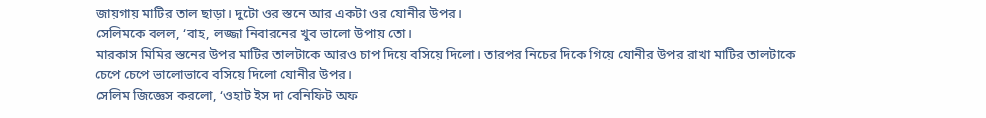জায়গায় মাটির তাল ছাড়া। দুটো ওর স্তনে আর একটা ওর যোনীর উপর।
সেলিমকে বলল, ‘বাহ, লজ্জা নিবারনের খুব ভালো উপায় তো।
মারকাস মিমির স্তনের উপর মাটির তালটাকে আরও চাপ দিয়ে বসিয়ে দিলো। তারপর নিচের দিকে গিয়ে যোনীর উপর রাখা মাটির তালটাকে চেপে চেপে ভালোভাবে বসিয়ে দিলো যোনীর উপর।
সেলিম জিজ্ঞেস করলো, ‘ওহাট ইস দা বেনিফিট অফ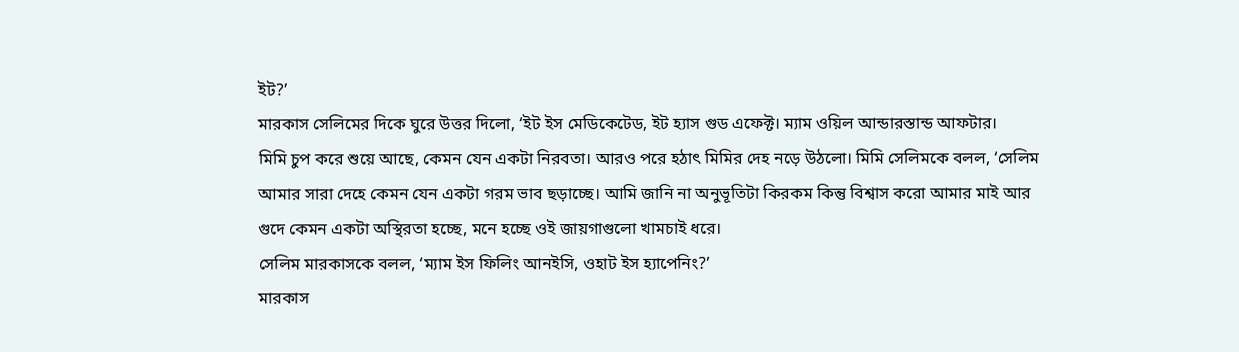ইট?’
মারকাস সেলিমের দিকে ঘুরে উত্তর দিলো, ‘ইট ইস মেডিকেটেড, ইট হ্যাস গুড এফেক্ট। ম্যাম ওয়িল আন্ডারস্তান্ড আফটার।
মিমি চুপ করে শুয়ে আছে, কেমন যেন একটা নিরবতা। আরও পরে হঠাৎ মিমির দেহ নড়ে উঠলো। মিমি সেলিমকে বলল, ‘সেলিম আমার সারা দেহে কেমন যেন একটা গরম ভাব ছড়াচ্ছে। আমি জানি না অনুভূতিটা কিরকম কিন্তু বিশ্বাস করো আমার মাই আর গুদে কেমন একটা অস্থিরতা হচ্ছে, মনে হচ্ছে ওই জায়গাগুলো খামচাই ধরে।
সেলিম মারকাসকে বলল, ‘ম্যাম ইস ফিলিং আনইসি, ওহাট ইস হ্যাপেনিং?’
মারকাস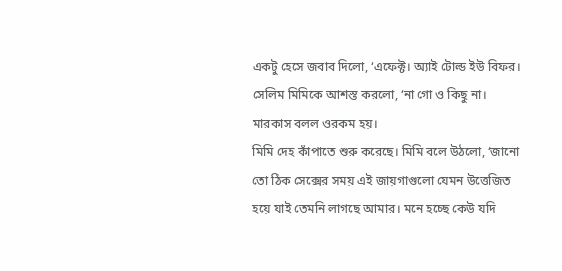একটু হেসে জবাব দিলো, ‘এফেক্ট। অ্যাই টোল্ড ইউ বিফর।
সেলিম মিমিকে আশস্ত করলো, ‘না গো ও কিছু না। মারকাস বলল ওরকম হয়।
মিমি দেহ কাঁপাতে শুরু করেছে। মিমি বলে উঠলো, ‘জানো তো ঠিক সেক্সের সময় এই জায়গাগুলো যেমন উত্তেজিত হয়ে যাই তেমনি লাগছে আমার। মনে হচ্ছে কেউ যদি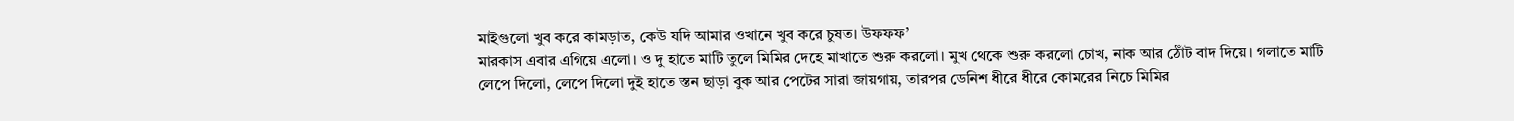মাইগুলো খুব করে কামড়াত, কেউ যদি আমার ওখানে খুব করে চুষত। উফফফ’
মারকাস এবার এগিয়ে এলো। ও দু হাতে মাটি তুলে মিমির দেহে মাখাতে শুরু করলো। মুখ থেকে শুরু করলো চোখ, নাক আর ঠোঁট বাদ দিয়ে। গলাতে মাটি লেপে দিলো, লেপে দিলো দুই হাতে স্তন ছাড়া বুক আর পেটের সারা জায়গায়, তারপর ডেনিশ ধীরে ধীরে কোমরের নিচে মিমির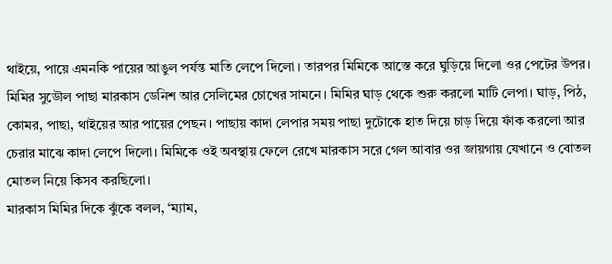থাইয়ে, পায়ে এমনকি পায়ের আঙুল পর্যন্ত মাতি লেপে দিলো । তারপর মিমিকে আস্তে করে ঘুড়িয়ে দিলো ওর পেটের উপর। মিমির সুডৌল পাছা মারকাস ডেনিশ আর সেলিমের চোখের সামনে। মিমির ঘাড় থেকে শুরু করলো মাটি লেপা। ঘাড়, পিঠ, কোমর, পাছা, থাইয়ের আর পায়ের পেছন। পাছায় কাদা লেপার সময় পাছা দুটোকে হাত দিয়ে চাড় দিয়ে ফাঁক করলো আর চেরার মাঝে কাদা লেপে দিলো। মিমিকে ওই অবস্থায় ফেলে রেখে মারকাস সরে গেল আবার ওর জায়গায় যেখানে ও বোতল মোতল নিয়ে কিসব করছিলো।
মারকাস মিমির দিকে ঝুঁকে বলল, ‘ম্যাম,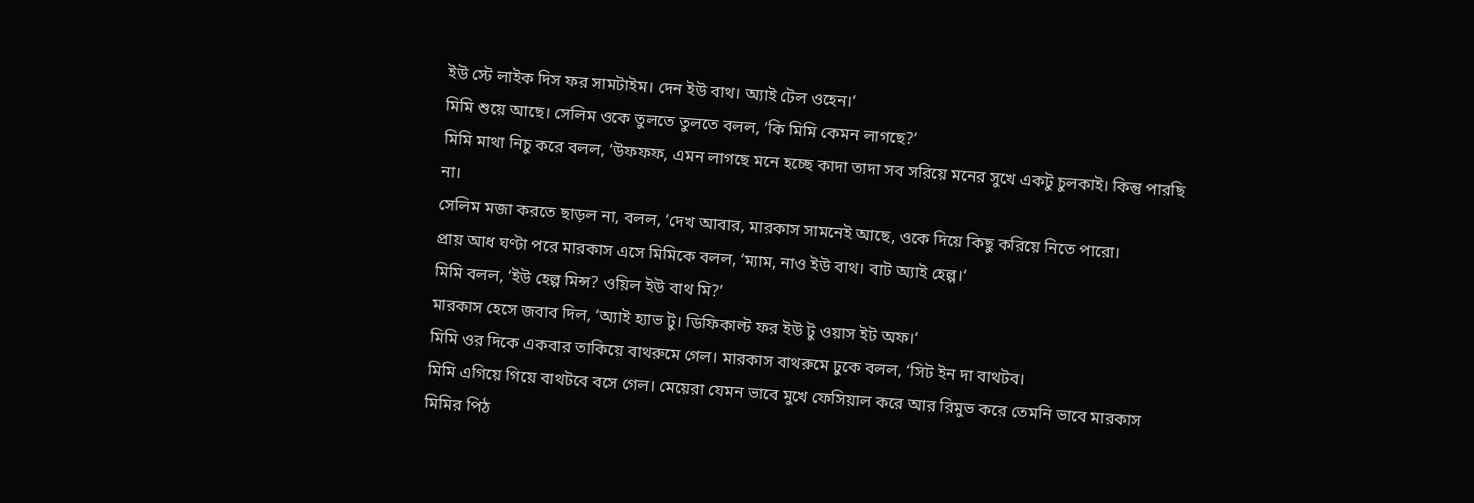ইউ স্টে লাইক দিস ফর সামটাইম। দেন ইউ বাথ। অ্যাই টেল ওহেন।‘
মিমি শুয়ে আছে। সেলিম ওকে তুলতে তুলতে বলল, ‘কি মিমি কেমন লাগছে?’
মিমি মাথা নিচু করে বলল, ‘উফফফ, এমন লাগছে মনে হচ্ছে কাদা তাদা সব সরিয়ে মনের সুখে একটু চুলকাই। কিন্তু পারছি না।
সেলিম মজা করতে ছাড়ল না, বলল, ‘দেখ আবার, মারকাস সামনেই আছে, ওকে দিয়ে কিছু করিয়ে নিতে পারো।
প্রায় আধ ঘণ্টা পরে মারকাস এসে মিমিকে বলল, ‘ম্যাম, নাও ইউ বাথ। বাট অ্যাই হেল্প।‘
মিমি বলল, ‘ইউ হেল্প মিন্স? ওয়িল ইউ বাথ মি?’
মারকাস হেসে জবাব দিল, ‘অ্যাই হ্যাভ টু। ডিফিকাল্ট ফর ইউ টু ওয়াস ইট অফ।‘
মিমি ওর দিকে একবার তাকিয়ে বাথরুমে গেল। মারকাস বাথরুমে ঢুকে বলল, ‘সিট ইন দা বাথটব।
মিমি এগিয়ে গিয়ে বাথটবে বসে গেল। মেয়েরা যেমন ভাবে মুখে ফেসিয়াল করে আর রিমুভ করে তেমনি ভাবে মারকাস মিমির পিঠ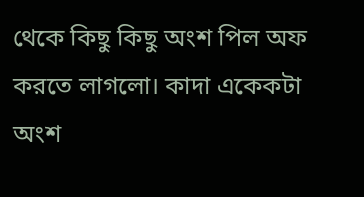থেকে কিছু কিছু অংশ পিল অফ করতে লাগলো। কাদা একেকটা অংশ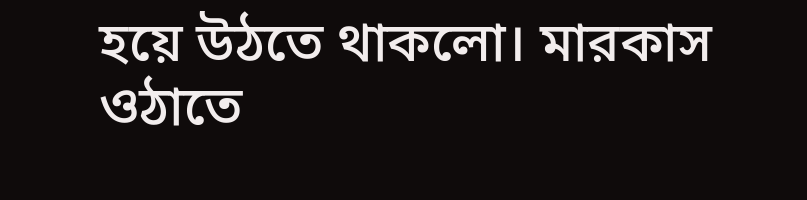হয়ে উঠতে থাকলো। মারকাস ওঠাতে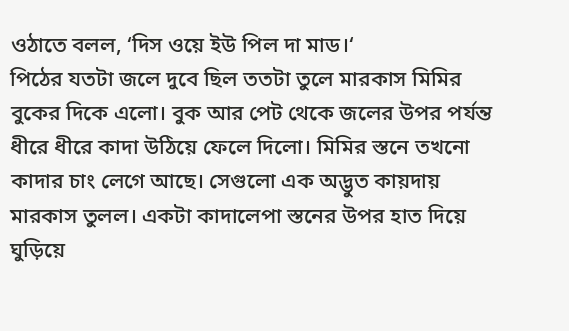ওঠাতে বলল, ‘দিস ওয়ে ইউ পিল দা মাড।‘
পিঠের যতটা জলে দুবে ছিল ততটা তুলে মারকাস মিমির বুকের দিকে এলো। বুক আর পেট থেকে জলের উপর পর্যন্ত ধীরে ধীরে কাদা উঠিয়ে ফেলে দিলো। মিমির স্তনে তখনো কাদার চাং লেগে আছে। সেগুলো এক অদ্ভুত কায়দায় মারকাস তুলল। একটা কাদালেপা স্তনের উপর হাত দিয়ে ঘুড়িয়ে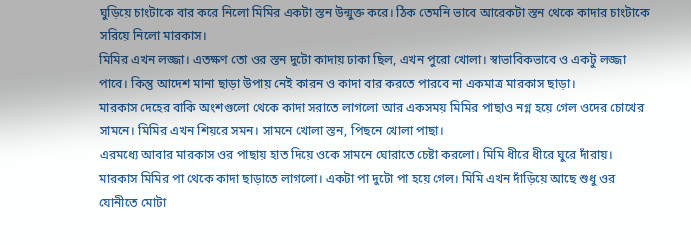ঘুড়িয়ে চাংটাকে বার করে নিলো মিমির একটা স্তন উন্মুক্ত করে। ঠিক তেমনি ভাবে আরেকটা স্তন থেকে কাদার চাংটাকে সরিয়ে নিলো মারকাস।
মিমির এখন লজ্জা। এতক্ষণ তো ওর স্তন দুটো কাদায় ঢাকা ছিল, এখন পুরো খোলা। স্বাভাবিকভাবে ও একটু লজ্জা পাবে। কিন্তু আদেশ মানা ছাড়া উপায় নেই কারন ও কাদা বার করতে পারবে না একমাত্র মারকাস ছাড়া।
মারকাস দেহের বাকি অংশগুলো থেকে কাদা সরাতে লাগলো আর একসময় মিমির পাছাও নগ্ন হয়ে গেল ওদের চোখের সামনে। মিমির এখন শিয়রে সমন। সামনে খোলা স্তন, পিছনে খোলা পাছা।
এরমধ্যে আবার মারকাস ওর পাছায় হাত দিয়ে ওকে সামনে ঘোরাতে চেষ্টা করলো। মিমি ধীরে ধীরে ঘুরে দাঁরায়।
মারকাস মিমির পা থেকে কাদা ছাড়াতে লাগলো। একটা পা দুটো পা হয়ে গেল। মিমি এখন দাঁড়িয়ে আছে শুধু ওর যোনীতে মোটা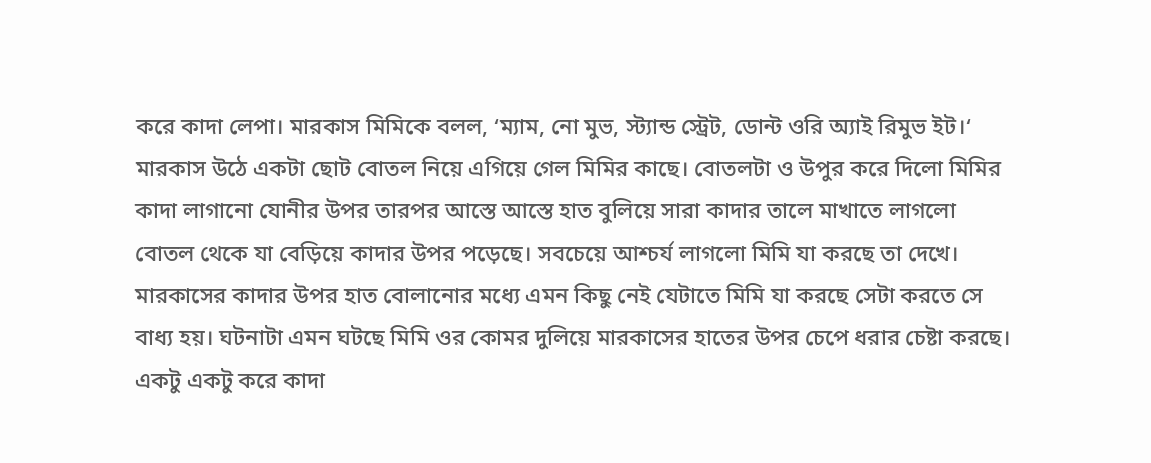করে কাদা লেপা। মারকাস মিমিকে বলল, ‘ম্যাম, নো মুভ, স্ট্যান্ড স্ট্রেট, ডোন্ট ওরি অ্যাই রিমুভ ইট।‘
মারকাস উঠে একটা ছোট বোতল নিয়ে এগিয়ে গেল মিমির কাছে। বোতলটা ও উপুর করে দিলো মিমির কাদা লাগানো যোনীর উপর তারপর আস্তে আস্তে হাত বুলিয়ে সারা কাদার তালে মাখাতে লাগলো বোতল থেকে যা বেড়িয়ে কাদার উপর পড়েছে। সবচেয়ে আশ্চর্য লাগলো মিমি যা করছে তা দেখে।
মারকাসের কাদার উপর হাত বোলানোর মধ্যে এমন কিছু নেই যেটাতে মিমি যা করছে সেটা করতে সে বাধ্য হয়। ঘটনাটা এমন ঘটছে মিমি ওর কোমর দুলিয়ে মারকাসের হাতের উপর চেপে ধরার চেষ্টা করছে। একটু একটু করে কাদা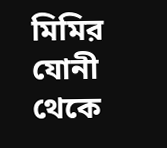মিমির যোনী থেকে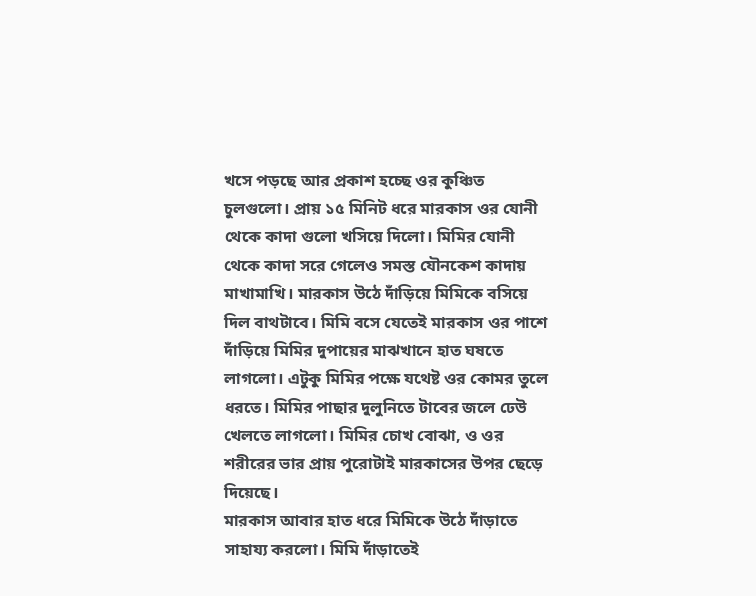খসে পড়ছে আর প্রকাশ হচ্ছে ওর কুঞ্চিত চুলগুলো। প্রায় ১৫ মিনিট ধরে মারকাস ওর যোনী থেকে কাদা গুলো খসিয়ে দিলো। মিমির যোনী থেকে কাদা সরে গেলেও সমস্ত যৌনকেশ কাদায় মাখামাখি। মারকাস উঠে দাঁড়িয়ে মিমিকে বসিয়ে দিল বাথটাবে। মিমি বসে যেতেই মারকাস ওর পাশে দাঁড়িয়ে মিমির দুপায়ের মাঝখানে হাত ঘষতে লাগলো। এটুকু মিমির পক্ষে যথেষ্ট ওর কোমর তুলে ধরতে। মিমির পাছার দুলুনিতে টাবের জলে ঢেউ খেলতে লাগলো। মিমির চোখ বোঝা, ও ওর শরীরের ভার প্রায় পুরোটাই মারকাসের উপর ছেড়ে দিয়েছে।
মারকাস আবার হাত ধরে মিমিকে উঠে দাঁড়াতে সাহায্য করলো। মিমি দাঁড়াতেই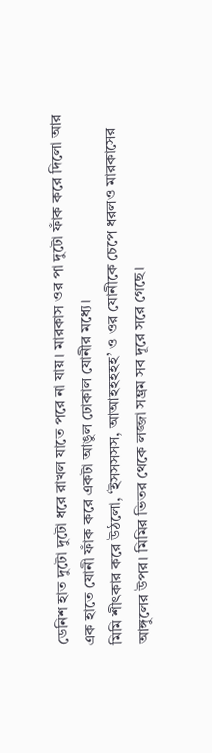ডেনিশ হাত দুটো দুটো ধরে রাখল যাতে পরে না যায়। মারকাস ওর পা দুটো ফাঁক করে দিলো আর এক হাতে যোনী ফাঁক করে একটা আঙুল ঢোকাল যোনীর মধ্যে।
মিমি শীৎকার করে উঠলো, ‘ইসসসসস, আআহহহহহ’ ও ওর যোনীকে চেপে ধরলও মারকাসের আঙ্গুলের উপর। মিমির ভিতর থেকে লজ্জা সম্ভ্রম সব দূরে সরে গেছে।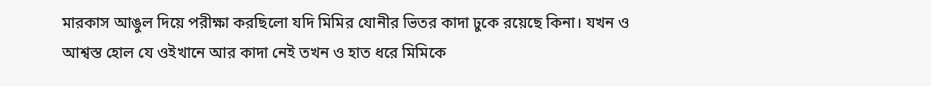মারকাস আঙুল দিয়ে পরীক্ষা করছিলো যদি মিমির যোনীর ভিতর কাদা ঢুকে রয়েছে কিনা। যখন ও আশ্বস্ত হোল যে ওইখানে আর কাদা নেই তখন ও হাত ধরে মিমিকে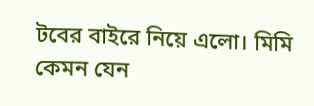টবের বাইরে নিয়ে এলো। মিমি কেমন যেন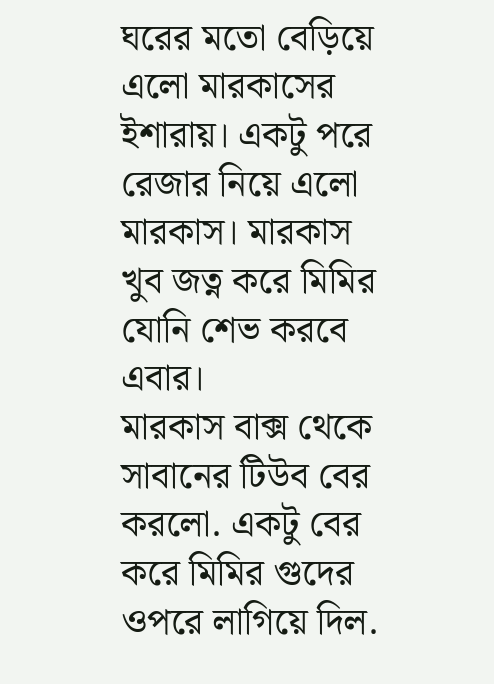ঘরের মতো বেড়িয়ে এলো মারকাসের ইশারায়। একটু পরে রেজার নিয়ে এলো মারকাস। মারকাস খুব জত্ন করে মিমির যোনি শেভ করবে এবার।
মারকাস বাক্স থেকে সাবানের টিউব বের করলো. একটু বের করে মিমির গুদের ওপরে লাগিয়ে দিল.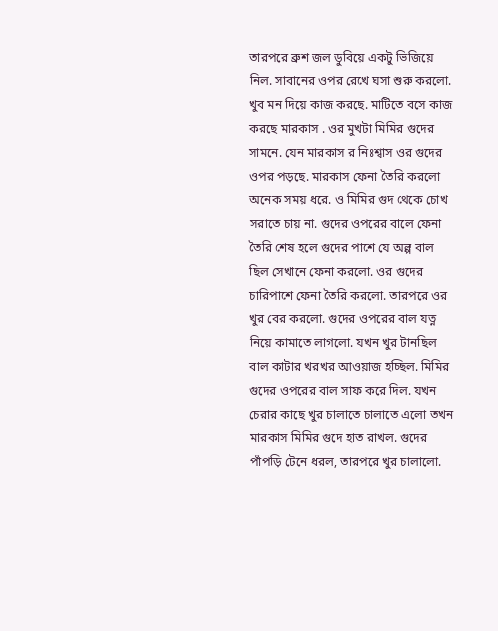তারপরে ব্রুশ জল ডুবিয়ে একটু ভিজিয়ে নিল. সাবানের ওপর রেখে ঘসা শুরু করলো. খুব মন দিয়ে কাজ করছে. মাটিতে বসে কাজ করছে মারকাস . ওর মুখটা মিমির গুদের সামনে. যেন মারকাস র নিঃশ্বাস ওর গুদের ওপর পড়ছে. মারকাস ফেনা তৈরি করলো অনেক সময় ধরে. ও মিমির গুদ থেকে চোখ সরাতে চায় না. গুদের ওপরের বালে ফেনা তৈরি শেষ হলে গুদের পাশে যে অল্প বাল ছিল সেখানে ফেনা করলো. ওর গুদের চারিপাশে ফেনা তৈরি করলো. তারপরে ওর খুর বের করলো. গুদের ওপরের বাল যত্ন নিয়ে কামাতে লাগলো. যখন খুর টানছিল বাল কাটার খরখর আওয়াজ হচ্ছিল. মিমির গুদের ওপরের বাল সাফ করে দিল. যখন চেরার কাছে খুর চালাতে চালাতে এলো তখন মারকাস মিমির গুদে হাত রাখল. গুদের পাঁপড়ি টেনে ধরল, তারপরে খুর চালালো.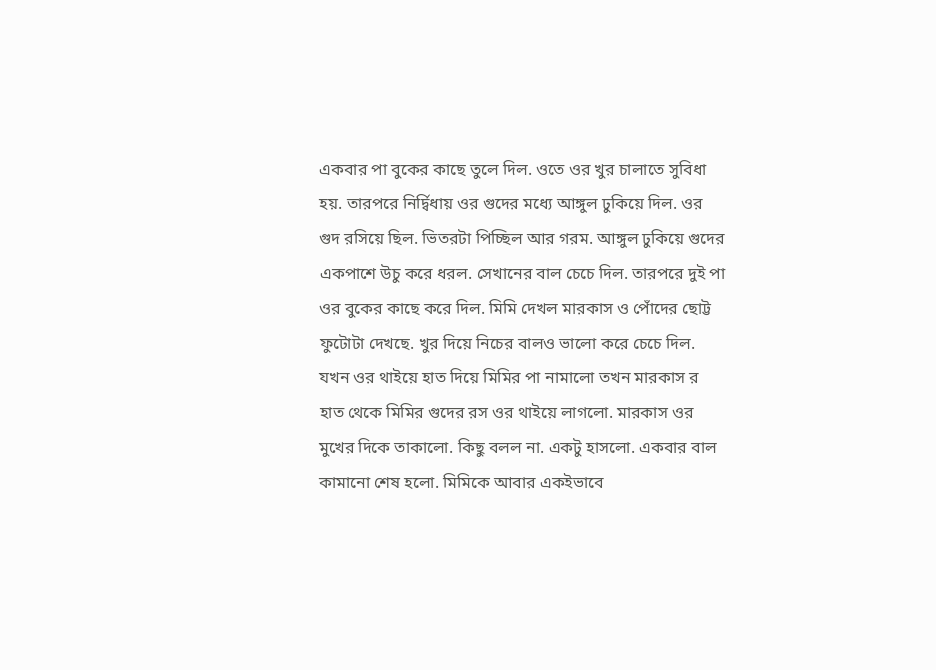একবার পা বুকের কাছে তুলে দিল. ওতে ওর খুর চালাতে সুবিধা হয়. তারপরে নির্দ্বিধায় ওর গুদের মধ্যে আঙ্গুল ঢুকিয়ে দিল. ওর গুদ রসিয়ে ছিল. ভিতরটা পিচ্ছিল আর গরম. আঙ্গুল ঢুকিয়ে গুদের একপাশে উচু করে ধরল. সেখানের বাল চেচে দিল. তারপরে দুই পা ওর বুকের কাছে করে দিল. মিমি দেখল মারকাস ও পোঁদের ছোট্ট ফুটোটা দেখছে. খুর দিয়ে নিচের বালও ভালো করে চেচে দিল. যখন ওর থাইয়ে হাত দিয়ে মিমির পা নামালো তখন মারকাস র হাত থেকে মিমির গুদের রস ওর থাইয়ে লাগলো. মারকাস ওর মুখের দিকে তাকালো. কিছু বলল না. একটু হাসলো. একবার বাল কামানো শেষ হলো. মিমিকে আবার একইভাবে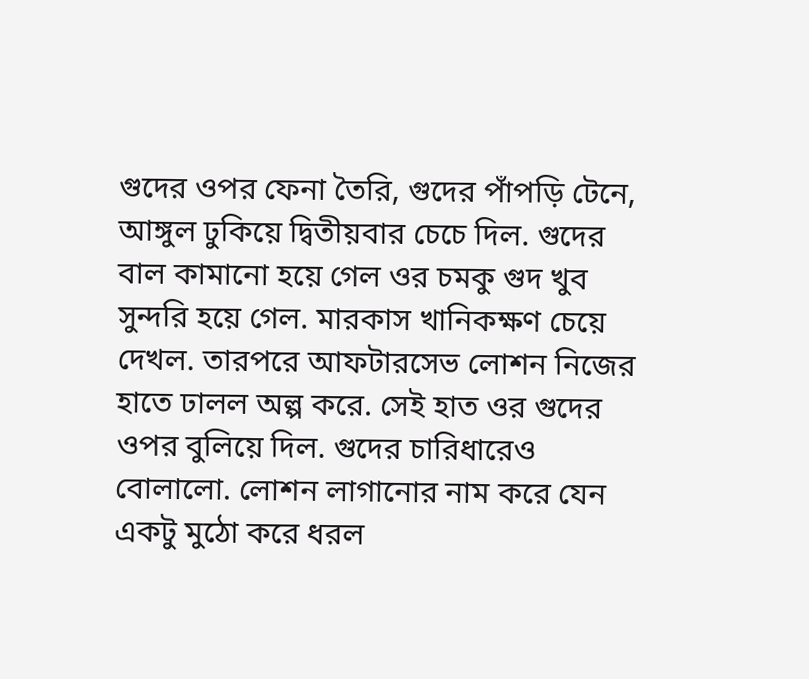গুদের ওপর ফেনা তৈরি, গুদের পাঁপড়ি টেনে, আঙ্গুল ঢুকিয়ে দ্বিতীয়বার চেচে দিল. গুদের বাল কামানো হয়ে গেল ওর চমকু গুদ খুব সুন্দরি হয়ে গেল. মারকাস খানিকক্ষণ চেয়ে দেখল. তারপরে আফটারসেভ লোশন নিজের হাতে ঢালল অল্প করে. সেই হাত ওর গুদের ওপর বুলিয়ে দিল. গুদের চারিধারেও বোলালো. লোশন লাগানোর নাম করে যেন একটু মুঠো করে ধরল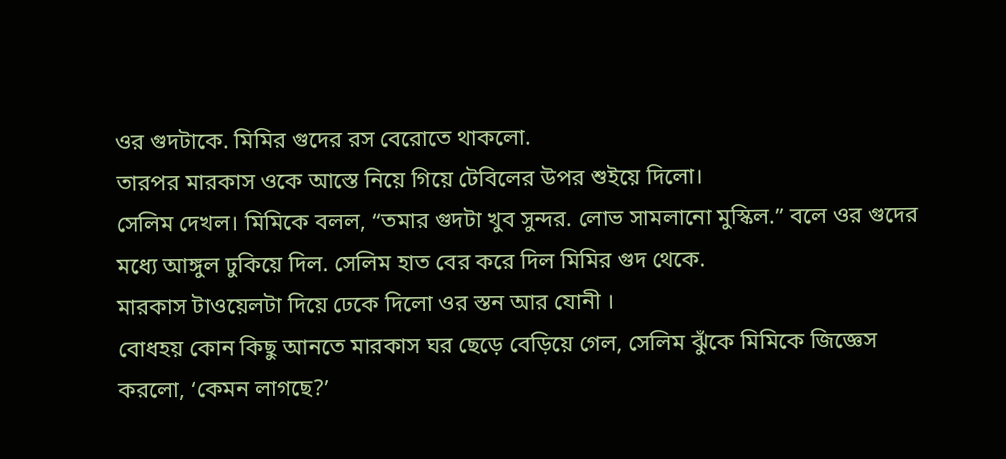ওর গুদটাকে. মিমির গুদের রস বেরোতে থাকলো.
তারপর মারকাস ওকে আস্তে নিয়ে গিয়ে টেবিলের উপর শুইয়ে দিলো।
সেলিম দেখল। মিমিকে বলল, “তমার গুদটা খুব সুন্দর. লোভ সামলানো মুস্কিল.” বলে ওর গুদের মধ্যে আঙ্গুল ঢুকিয়ে দিল. সেলিম হাত বের করে দিল মিমির গুদ থেকে.
মারকাস টাওয়েলটা দিয়ে ঢেকে দিলো ওর স্তন আর যোনী ।
বোধহয় কোন কিছু আনতে মারকাস ঘর ছেড়ে বেড়িয়ে গেল, সেলিম ঝুঁকে মিমিকে জিজ্ঞেস করলো, ‘কেমন লাগছে?’